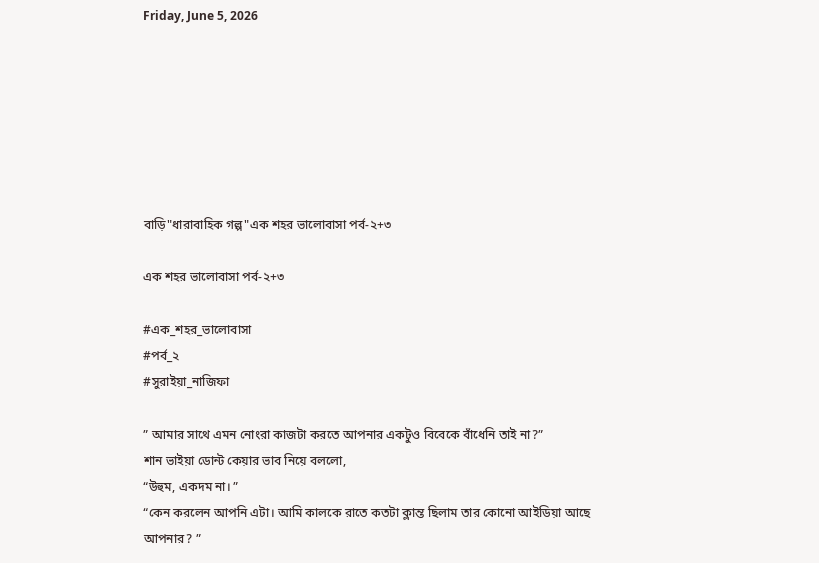Friday, June 5, 2026







বাড়ি"ধারাবাহিক গল্প"এক শহর ভালোবাসা পর্ব-২+৩

এক শহর ভালোবাসা পর্ব-২+৩

#এক_শহর_ভালোবাসা
#পর্ব_২
#সুরাইয়া_নাজিফা

” আমার সাথে এমন নোংরা কাজটা করতে আপনার একটুও বিবেকে বাঁধেনি তাই না?”
শান ভাইয়া ডোন্ট কেয়ার ভাব নিয়ে বললো,
“উহুম, একদম না। ”
“কেন করলেন আপনি এটা। আমি কালকে রাতে কতটা ক্লান্ত ছিলাম তার কোনো আইডিয়া আছে আপনার? ”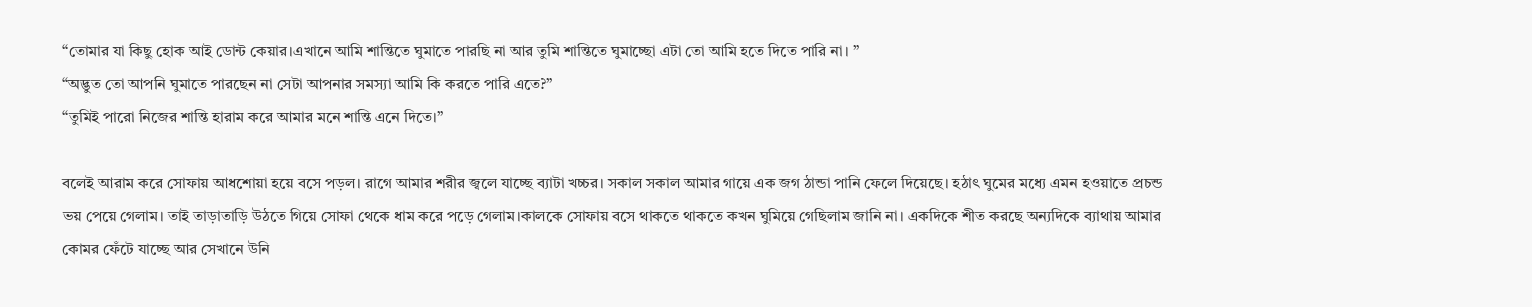“তোমার যা কিছু হোক আই ডোন্ট কেয়ার।এখানে আমি শান্তিতে ঘুমাতে পারছি না আর তুমি শান্তিতে ঘুমাচ্ছো এটা তো আমি হতে দিতে পারি না। ”
“অদ্ভুত তো আপনি ঘুমাতে পারছেন না সেটা আপনার সমস্যা আমি কি করতে পারি এতে?”
“তুমিই পারো নিজের শান্তি হারাম করে আমার মনে শান্তি এনে দিতে।”

বলেই আরাম করে সোফায় আধশোয়া হয়ে বসে পড়ল। রাগে আমার শরীর জ্বলে যাচ্ছে ব্যাটা খচ্চর। সকাল সকাল আমার গায়ে এক জগ ঠান্ডা পানি ফেলে দিয়েছে। হঠাৎ ঘুমের মধ্যে এমন হওয়াতে প্রচন্ড ভয় পেয়ে গেলাম। তাই তাড়াতাড়ি উঠতে গিয়ে সোফা থেকে ধাম করে পড়ে গেলাম।কালকে সোফায় বসে থাকতে থাকতে কখন ঘুমিয়ে গেছিলাম জানি না। একদিকে শীত করছে অন্যদিকে ব্যাথায় আমার কোমর ফেঁটে যাচ্ছে আর সেখানে উনি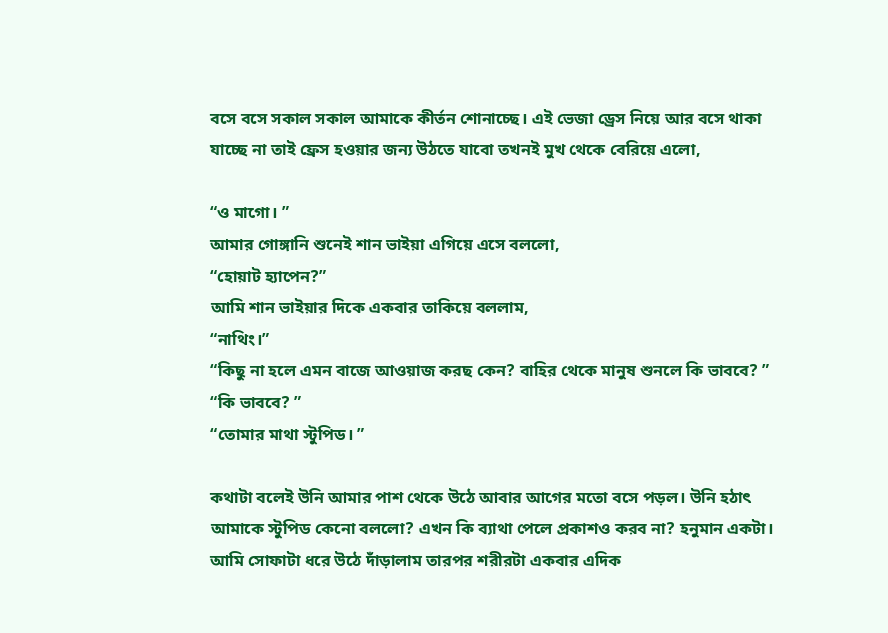বসে বসে সকাল সকাল আমাকে কীর্তন শোনাচ্ছে। এই ভেজা ড্রেস নিয়ে আর বসে থাকা যাচ্ছে না তাই ফ্রেস হওয়ার জন্য উঠতে যাবো তখনই মুখ থেকে বেরিয়ে এলো,

“ও মাগো। ”
আমার গোঙ্গানি শুনেই শান ভাইয়া এগিয়ে এসে বললো,
“হোয়াট হ্যাপেন?”
আমি শান ভাইয়ার দিকে একবার তাকিয়ে বললাম,
“নাথিং।”
“কিছু না হলে এমন বাজে আওয়াজ করছ কেন? বাহির থেকে মানুষ শুনলে কি ভাববে? ”
“কি ভাববে? ”
“তোমার মাথা স্টুপিড। ”

কথাটা বলেই উনি আমার পাশ থেকে উঠে আবার আগের মতো বসে পড়ল। উনি হঠাৎ আমাকে স্টুপিড কেনো বললো? এখন কি ব্যাথা পেলে প্রকাশও করব না? হনুমান একটা। আমি সোফাটা ধরে উঠে দাঁড়ালাম তারপর শরীরটা একবার এদিক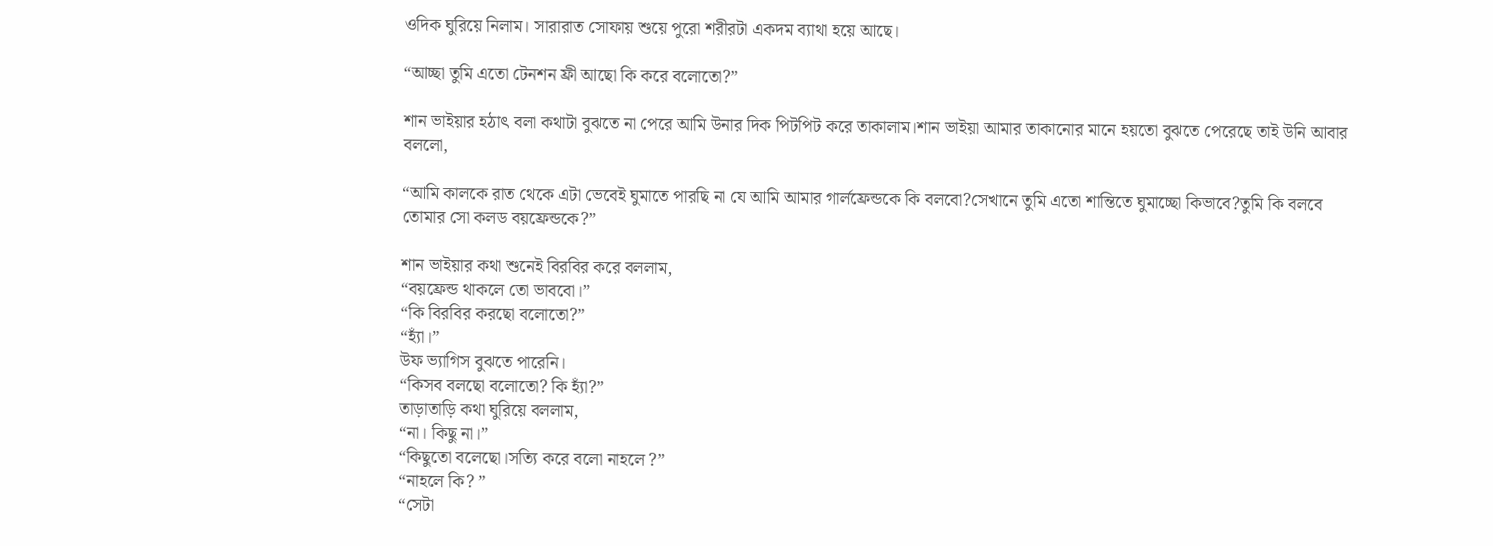ওদিক ঘুরিয়ে নিলাম। সারারাত সোফায় শুয়ে পুরো শরীরটা একদম ব্যাথা হয়ে আছে।

“আচ্ছা তুমি এতো টেনশন ফ্রী আছো কি করে বলোতো?”

শান ভাইয়ার হঠাৎ বলা কথাটা বুঝতে না পেরে আমি উনার দিক পিটপিট করে তাকালাম।শান ভাইয়া আমার তাকানোর মানে হয়তো বুঝতে পেরেছে তাই উনি আবার বললো,

“আমি কালকে রাত থেকে এটা ভেবেই ঘুমাতে পারছি না যে আমি আমার গার্লফ্রেন্ডকে কি বলবো?সেখানে তুমি এতো শান্তিতে ঘুমাচ্ছো কিভাবে?তুমি কি বলবে তোমার সো কলড বয়ফ্রেন্ডকে?”

শান ভাইয়ার কথা শুনেই বিরবির করে বললাম,
“বয়ফ্রেন্ড থাকলে তো ভাববো।”
“কি বিরবির করছো বলোতো?”
“হ্যাঁ।”
উফ ভ্যাগিস বুঝতে পারেনি।
“কিসব বলছো বলোতো? কি হ্যাঁ?”
তাড়াতাড়ি কথা ঘুরিয়ে বললাম,
“না। কিছু না।”
“কিছুতো বলেছো।সত্যি করে বলো নাহলে ?”
“নাহলে কি? ”
“সেটা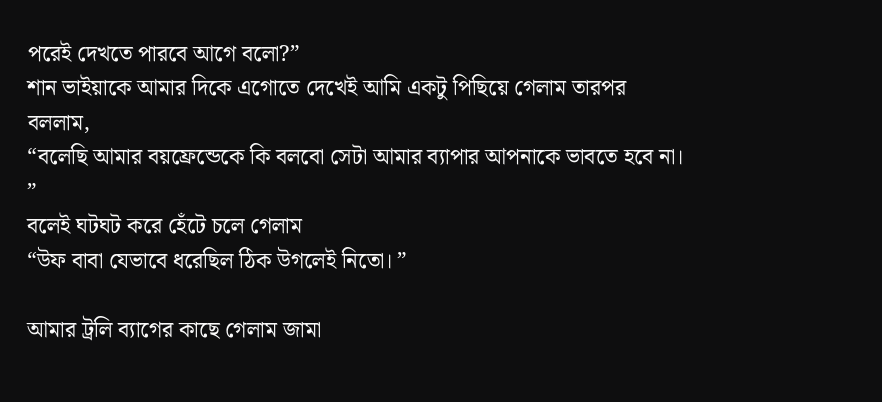পরেই দেখতে পারবে আগে বলো?”
শান ভাইয়াকে আমার দিকে এগোতে দেখেই আমি একটু পিছিয়ে গেলাম তারপর বললাম,
“বলেছি আমার বয়ফ্রেন্ডেকে কি বলবো সেটা আমার ব্যাপার আপনাকে ভাবতে হবে না। ”
বলেই ঘটঘট করে হেঁটে চলে গেলাম
“উফ বাবা যেভাবে ধরেছিল ঠিক উগলেই নিতো। ”

আমার ট্রলি ব্যাগের কাছে গেলাম জামা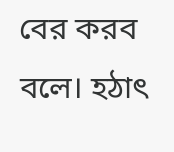বের করব বলে। হঠাৎ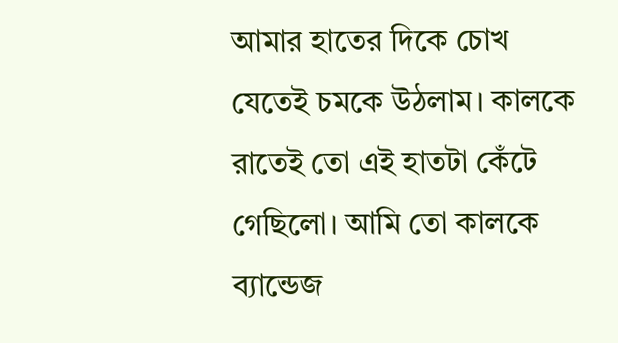আমার হাতের দিকে চোখ যেতেই চমকে উঠলাম। কালকে রাতেই তো এই হাতটা কেঁটে গেছিলো। আমি তো কালকে ব্যান্ডেজ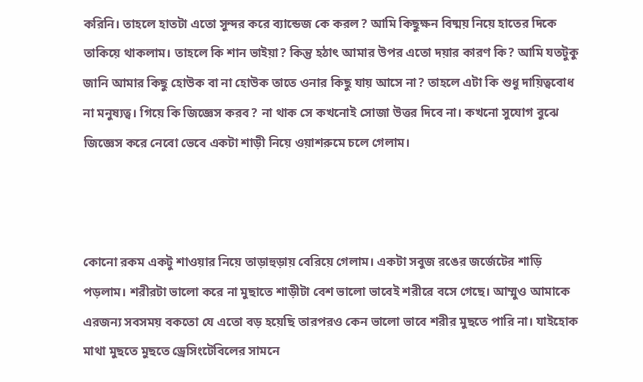করিনি। তাহলে হাতটা এতো সুন্দর করে ব্যান্ডেজ কে করল? আমি কিছুক্ষন বিষ্ময় নিয়ে হাতের দিকে তাকিয়ে থাকলাম। তাহলে কি শান ভাইয়া? কিন্তু হঠাৎ আমার উপর এতো দয়ার কারণ কি? আমি যতটুকু জানি আমার কিছু হোউক বা না হোউক তাতে ওনার কিছু যায় আসে না? তাহলে এটা কি শুধু দায়িত্ববোধ না মনুষ্যত্ব। গিয়ে কি জিজ্ঞেস করব? না থাক সে কখনোই সোজা উত্তর দিবে না। কখনো সুযোগ বুঝে জিজ্ঞেস করে নেবো ভেবে একটা শাড়ী নিয়ে ওয়াশরুমে চলে গেলাম।



কোনো রকম একটু শাওয়ার নিয়ে তাড়াহুড়ায় বেরিয়ে গেলাম। একটা সবুজ রঙের জর্জেটের শাড়ি পড়লাম। শরীরটা ভালো করে না মুছাতে শাড়ীটা বেশ ভালো ভাবেই শরীরে বসে গেছে। আম্মুও আমাকে এরজন্য সবসময় বকতো যে এতো বড় হয়েছি তারপরও কেন ভালো ভাবে শরীর মুছতে পারি না। যাইহোক মাথা মুছতে মুছতে ড্রেসিংটেবিলের সামনে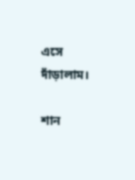এসে দাঁড়ালাম।

শান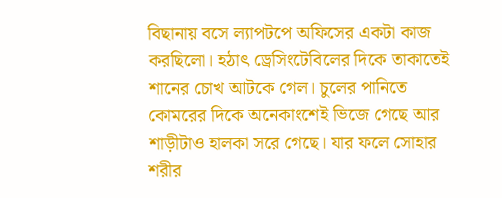বিছানায় বসে ল্যাপটপে অফিসের একটা কাজ করছিলো। হঠাৎ ড্রেসিংটেবিলের দিকে তাকাতেই শানের চোখ আটকে গেল। চুলের পানিতে কোমরের দিকে অনেকাংশেই ভিজে গেছে আর শাড়ীটাও হালকা সরে গেছে। যার ফলে সোহার শরীর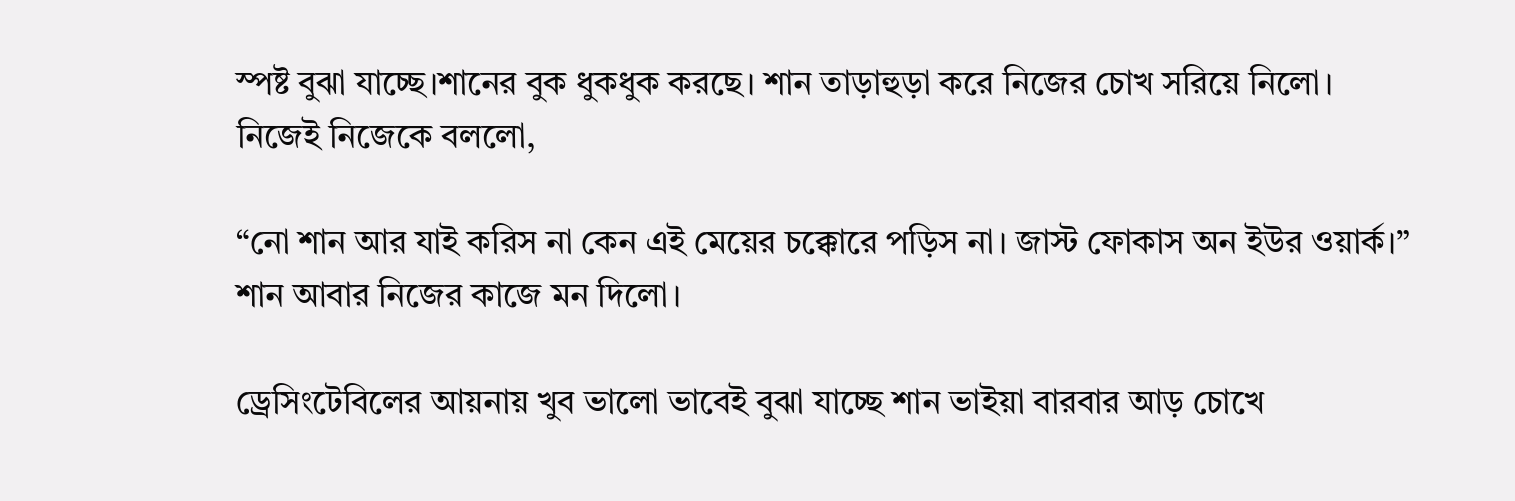স্পষ্ট বুঝা যাচ্ছে।শানের বুক ধুকধুক করছে। শান তাড়াহুড়া করে নিজের চোখ সরিয়ে নিলো।
নিজেই নিজেকে বললো,

“নো শান আর যাই করিস না কেন এই মেয়ের চক্কোরে পড়িস না। জাস্ট ফোকাস অন ইউর ওয়ার্ক।”
শান আবার নিজের কাজে মন দিলো।

ড্রেসিংটেবিলের আয়নায় খুব ভালো ভাবেই বুঝা যাচ্ছে শান ভাইয়া বারবার আড় চোখে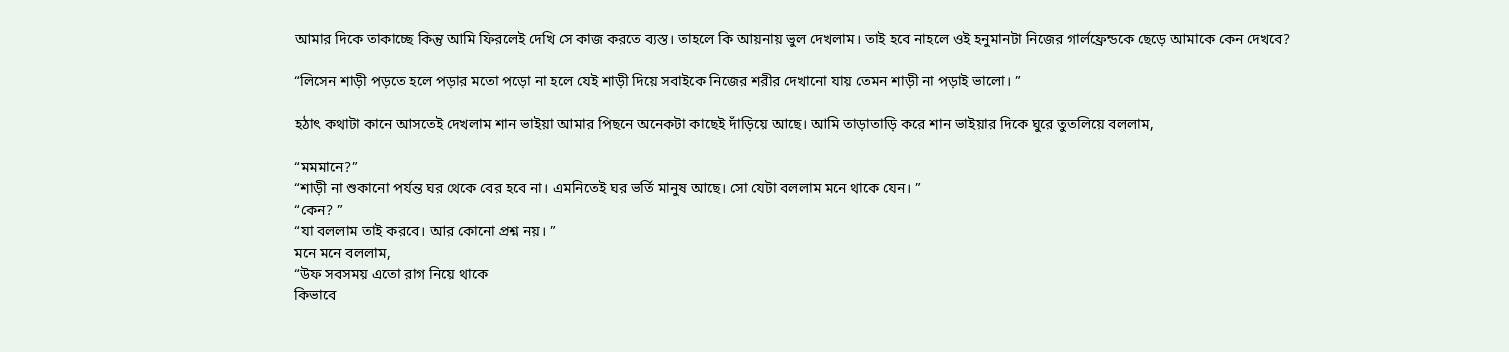আমার দিকে তাকাচ্ছে কিন্তু আমি ফিরলেই দেখি সে কাজ করতে ব্যস্ত। তাহলে কি আয়নায় ভুল দেখলাম। তাই হবে নাহলে ওই হনুমানটা নিজের গার্লফ্রেন্ডকে ছেড়ে আমাকে কেন দেখবে?

“লিসেন শাড়ী পড়তে হলে পড়ার মতো পড়ো না হলে যেই শাড়ী দিয়ে সবাইকে নিজের শরীর দেখানো যায় তেমন শাড়ী না পড়াই ভালো। ”

হঠাৎ কথাটা কানে আসতেই দেখলাম শান ভাইয়া আমার পিছনে অনেকটা কাছেই দাঁড়িয়ে আছে। আমি তাড়াতাড়ি করে শান ভাইয়ার দিকে ঘুরে তুতলিয়ে বললাম,

“মমমানে?”
“শাড়ী না শুকানো পর্যন্ত ঘর থেকে বের হবে না। এমনিতেই ঘর ভর্তি মানুষ আছে। সো যেটা বললাম মনে থাকে যেন। ”
“কেন? ”
“যা বললাম তাই করবে। আর কোনো প্রশ্ন নয়। ”
মনে মনে বললাম,
“উফ সবসময় এতো রাগ নিয়ে থাকে
কিভাবে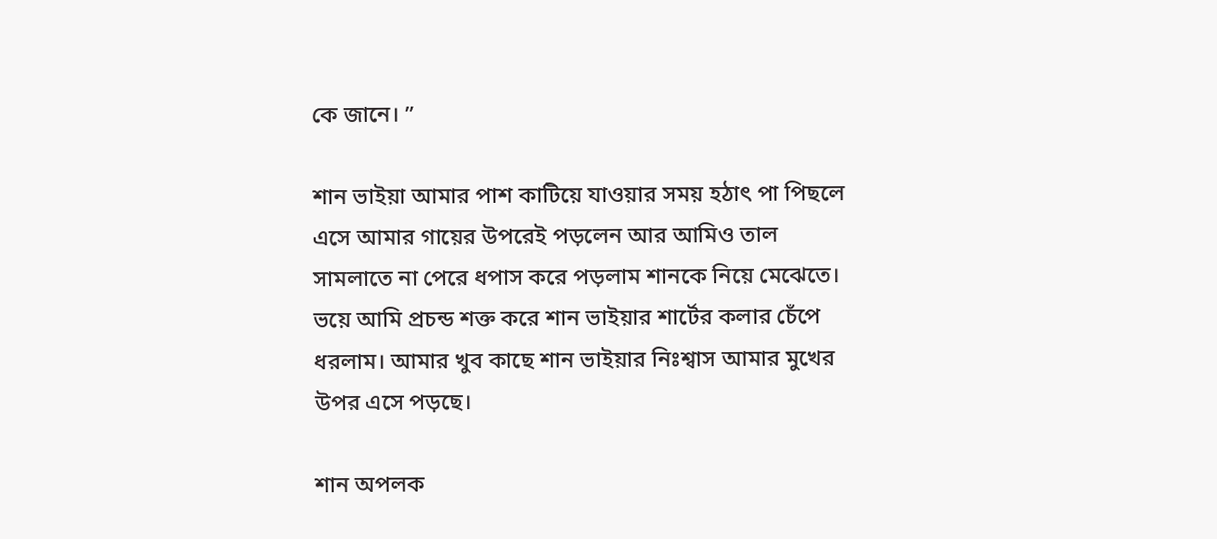কে জানে। ”

শান ভাইয়া আমার পাশ কাটিয়ে যাওয়ার সময় হঠাৎ পা পিছলে এসে আমার গায়ের উপরেই পড়লেন আর আমিও তাল সামলাতে না পেরে ধপাস করে পড়লাম শানকে নিয়ে মেঝেতে। ভয়ে আমি প্রচন্ড শক্ত করে শান ভাইয়ার শার্টের কলার চেঁপে ধরলাম। আমার খুব কাছে শান ভাইয়ার নিঃশ্বাস আমার মুখের উপর এসে পড়ছে।

শান অপলক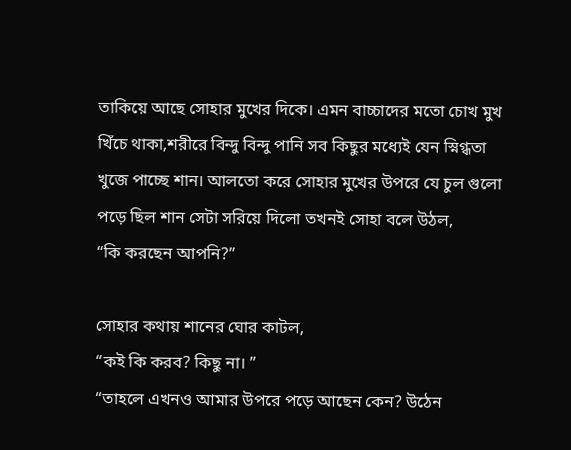তাকিয়ে আছে সোহার মুখের দিকে। এমন বাচ্চাদের মতো চোখ মুখ খিঁচে থাকা,শরীরে বিন্দু বিন্দু পানি সব কিছুর মধ্যেই যেন স্নিগ্ধতা খুজে পাচ্ছে শান। আলতো করে সোহার মুখের উপরে যে চুল গুলো পড়ে ছিল শান সেটা সরিয়ে দিলো তখনই সোহা বলে উঠল,
“কি করছেন আপনি?”

সোহার কথায় শানের ঘোর কাটল,
“কই কি করব? কিছু না। ”
“তাহলে এখনও আমার উপরে পড়ে আছেন কেন? উঠেন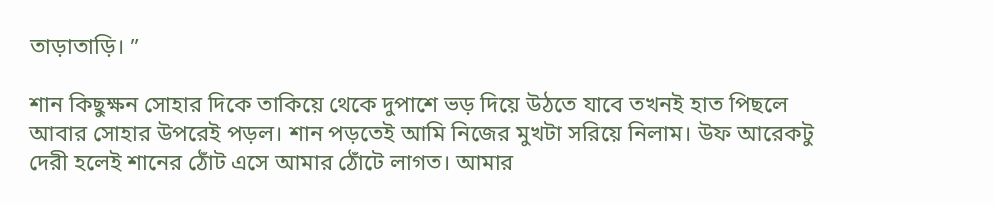তাড়াতাড়ি। ”

শান কিছুক্ষন সোহার দিকে তাকিয়ে থেকে দুপাশে ভড় দিয়ে উঠতে যাবে তখনই হাত পিছলে আবার সোহার উপরেই পড়ল। শান পড়তেই আমি নিজের মুখটা সরিয়ে নিলাম। উফ আরেকটু দেরী হলেই শানের ঠোঁট এসে আমার ঠোঁটে লাগত। আমার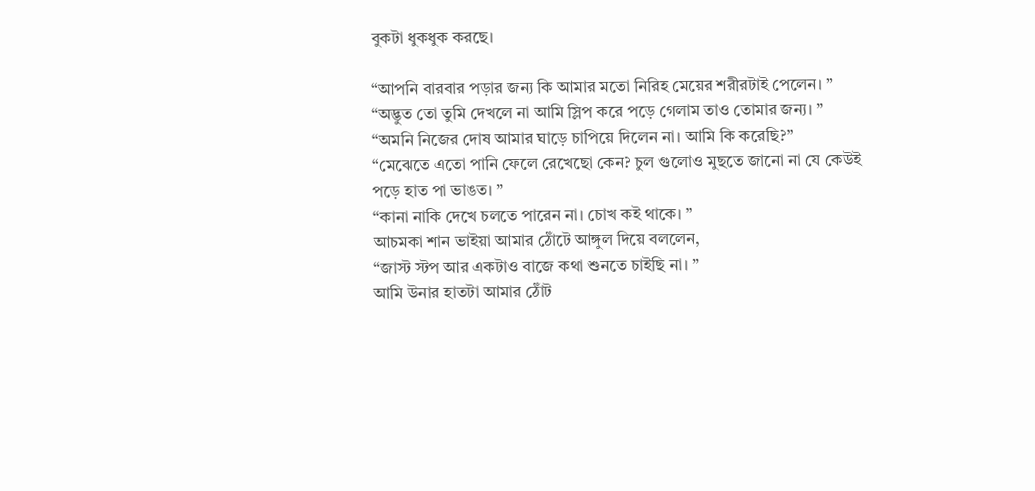বুকটা ধুকধুক করছে।

“আপনি বারবার পড়ার জন্য কি আমার মতো নিরিহ মেয়ের শরীরটাই পেলেন। ”
“অদ্ভুত তো তুমি দেখলে না আমি স্লিপ করে পড়ে গেলাম তাও তোমার জন্য। ”
“অমনি নিজের দোষ আমার ঘাড়ে চাপিয়ে দিলেন না। আমি কি করেছি?”
“মেঝেতে এতো পানি ফেলে রেখেছো কেন? চুল গুলোও মুছতে জানো না যে কেউই পড়ে হাত পা ভাঙত। ”
“কানা নাকি দেখে চলতে পারেন না। চোখ কই থাকে। ”
আচমকা শান ভাইয়া আমার ঠোঁটে আঙ্গুল দিয়ে বললেন,
“জাস্ট স্টপ আর একটাও বাজে কথা শুনতে চাইছি না। ”
আমি উনার হাতটা আমার ঠোঁট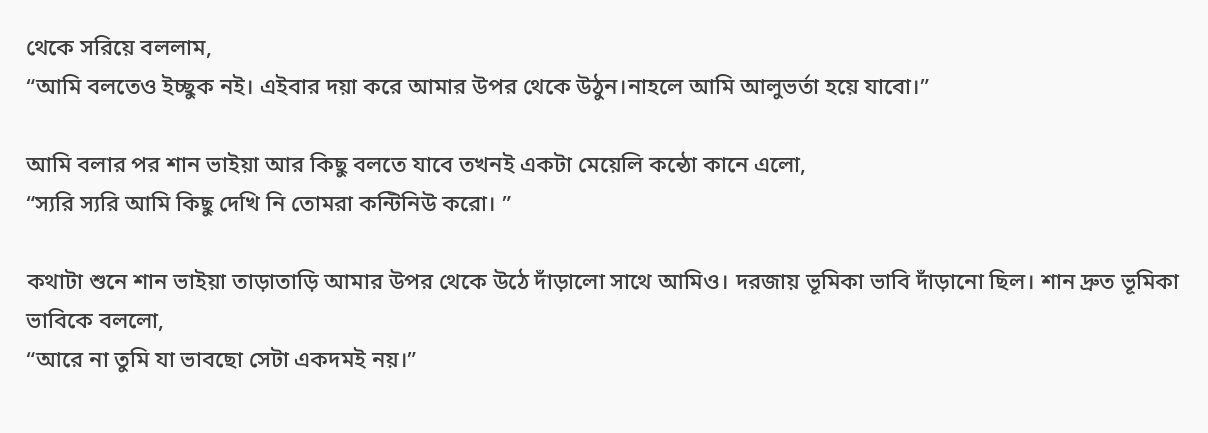থেকে সরিয়ে বললাম,
“আমি বলতেও ইচ্ছুক নই। এইবার দয়া করে আমার উপর থেকে উঠুন।নাহলে আমি আলুভর্তা হয়ে যাবো।”

আমি বলার পর শান ভাইয়া আর কিছু বলতে যাবে তখনই একটা মেয়েলি কন্ঠো কানে এলো,
“স্যরি স্যরি আমি কিছু দেখি নি তোমরা কন্টিনিউ করো। ”

কথাটা শুনে শান ভাইয়া তাড়াতাড়ি আমার উপর থেকে উঠে দাঁড়ালো সাথে আমিও। দরজায় ভূমিকা ভাবি দাঁড়ানো ছিল। শান দ্রুত ভূমিকা ভাবিকে বললো,
“আরে না তুমি যা ভাবছো সেটা একদমই নয়।”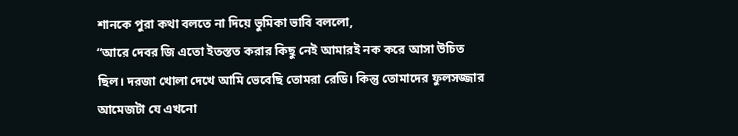শানকে পুরা কথা বলতে না দিয়ে ভুমিকা ভাবি বললো,
“আরে দেবর জি এতো ইতস্তত করার কিছু নেই আমারই নক করে আসা উচিত ছিল। দরজা খোলা দেখে আমি ভেবেছি তোমরা রেডি। কিন্তু তোমাদের ফুলসজ্জার আমেজটা যে এখনো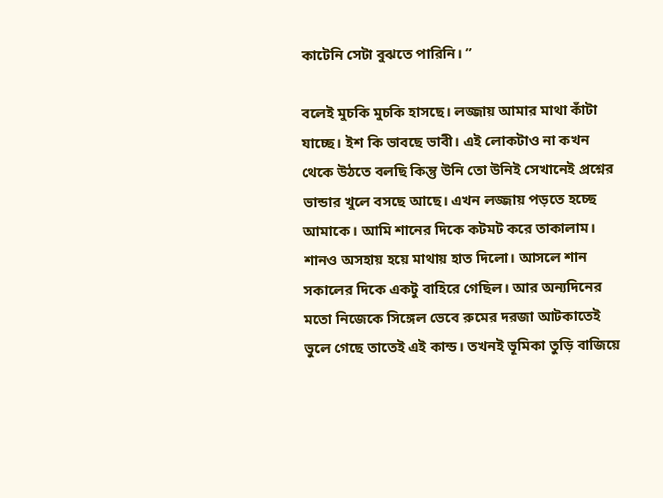কাটেনি সেটা বুঝতে পারিনি। ”

বলেই মুচকি মুচকি হাসছে। লজ্জায় আমার মাথা কাঁটা যাচ্ছে। ইশ কি ভাবছে ভাবী। এই লোকটাও না কখন থেকে উঠতে বলছি কিন্তু উনি তো উনিই সেখানেই প্রশ্নের ভান্ডার খুলে বসছে আছে। এখন লজ্জায় পড়তে হচ্ছে আমাকে। আমি শানের দিকে কটমট করে তাকালাম। শানও অসহায় হয়ে মাথায় হাত দিলো। আসলে শান সকালের দিকে একটু বাহিরে গেছিল। আর অন্যদিনের মতো নিজেকে সিঙ্গেল ভেবে রুমের দরজা আটকাতেই ভুলে গেছে তাতেই এই কান্ড। তখনই ভূমিকা তুড়ি বাজিয়ে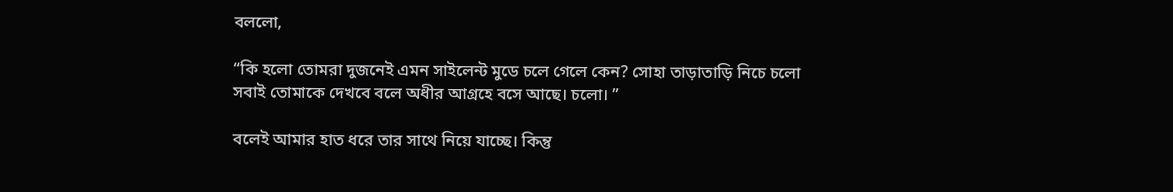বললো,

“কি হলো তোমরা দুজনেই এমন সাইলেন্ট মুডে চলে গেলে কেন? সোহা তাড়াতাড়ি নিচে চলো সবাই তোমাকে দেখবে বলে অধীর আগ্রহে বসে আছে। চলো। ”

বলেই আমার হাত ধরে তার সাথে নিয়ে যাচ্ছে। কিন্তু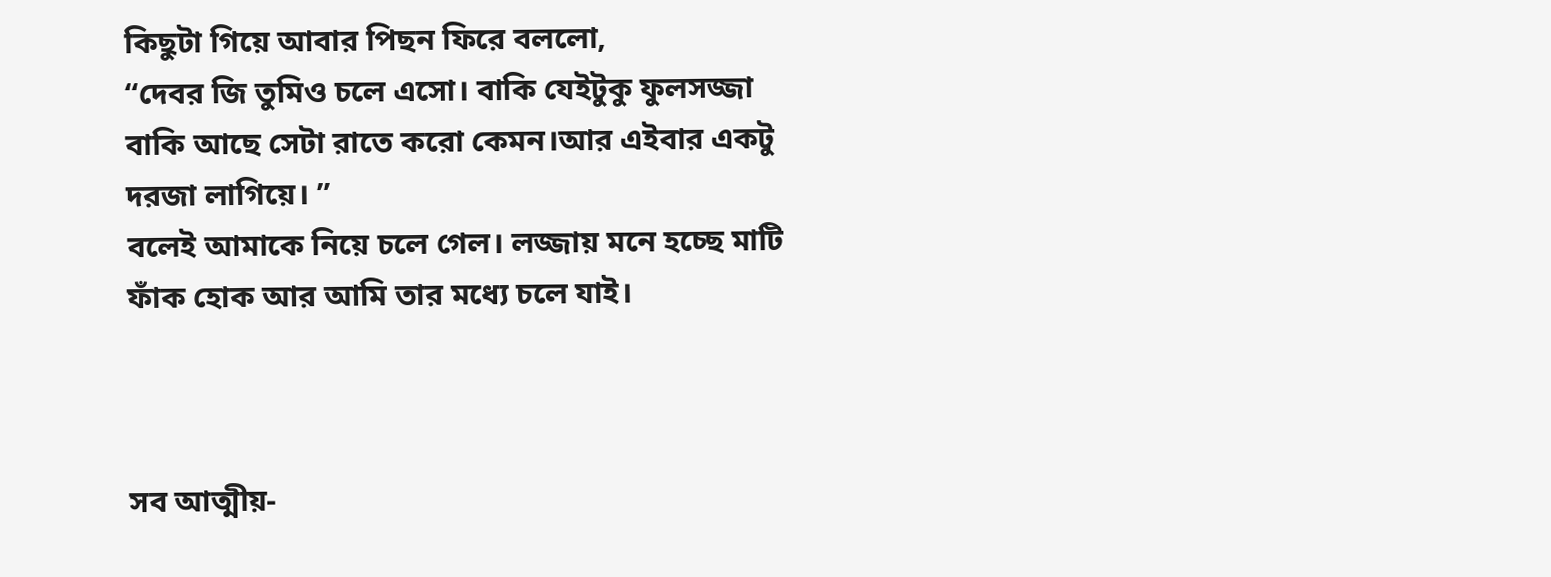কিছুটা গিয়ে আবার পিছন ফিরে বললো,
“দেবর জি তুমিও চলে এসো। বাকি যেইটুকু ফুলসজ্জা বাকি আছে সেটা রাতে করো কেমন।আর এইবার একটু দরজা লাগিয়ে। ”
বলেই আমাকে নিয়ে চলে গেল। লজ্জায় মনে হচ্ছে মাটি ফাঁক হোক আর আমি তার মধ্যে চলে যাই।



সব আত্মীয়-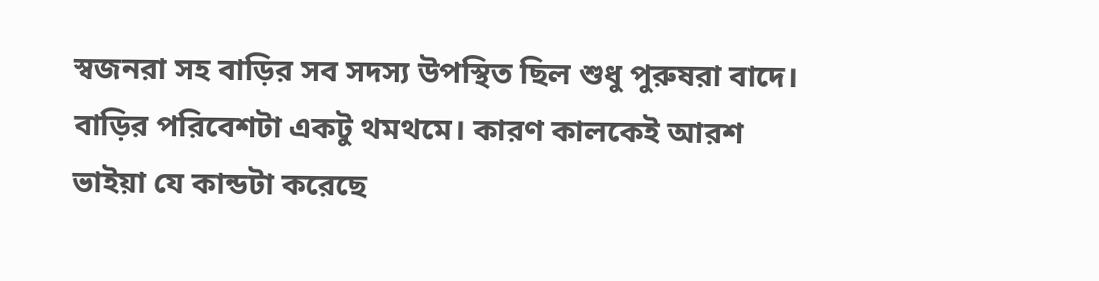স্বজনরা সহ বাড়ির সব সদস্য উপস্থিত ছিল শুধু পুরুষরা বাদে। বাড়ির পরিবেশটা একটু থমথমে। কারণ কালকেই আরশ ভাইয়া যে কান্ডটা করেছে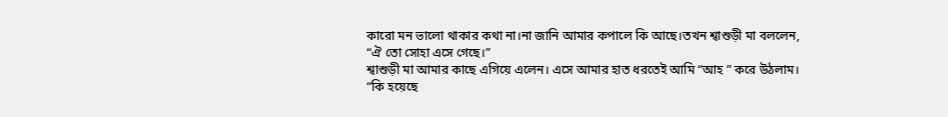কারো মন ভালো থাকার কথা না।না জানি আমার কপালে কি আছে।তখন শ্বাশুড়ী মা বললেন,
“ঐ তো সোহা এসে গেছে।”
শ্বাশুড়ী মা আমার কাছে এগিয়ে এলেন। এসে আমার হাত ধরতেই আমি “আহ ” করে উঠলাম।
“কি হয়েছে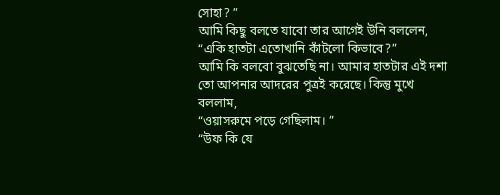সোহা? ”
আমি কিছু বলতে যাবো তার আগেই উনি বললেন,
“একি হাতটা এতোখানি কাঁটলো কিভাবে?”
আমি কি বলবো বুঝতেছি না। আমার হাতটার এই দশা তো আপনার আদরের পুত্রই করেছে। কিন্তু মুখে বললাম,
“ওয়াসরুমে পড়ে গেছিলাম। ”
“উফ কি যে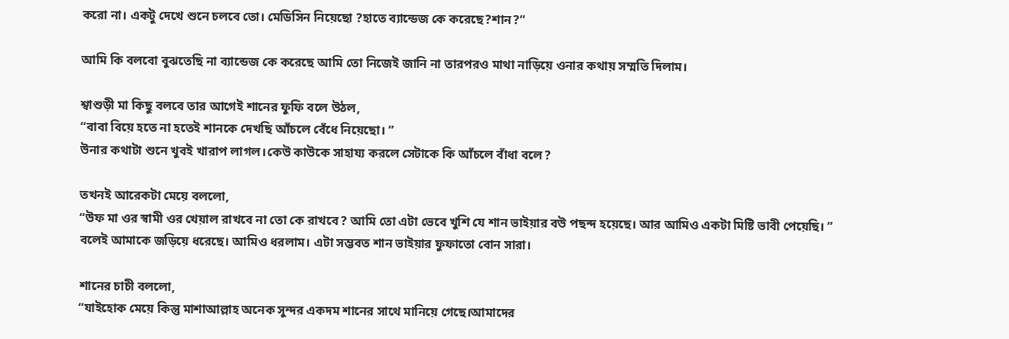করো না। একটু দেখে শুনে চলবে তো। মেডিসিন নিয়েছো ?হাতে ব্যান্ডেজ কে করেছে?শান?”

আমি কি বলবো বুঝতেছি না ব্যান্ডেজ কে করেছে আমি তো নিজেই জানি না তারপরও মাথা নাড়িয়ে ওনার কথায় সম্মতি দিলাম।

শ্বাশুড়ী মা কিছু বলবে তার আগেই শানের ফুফি বলে উঠল,
“বাবা বিয়ে হতে না হতেই শানকে দেখছি আঁচলে বেঁধে নিয়েছো। ”
উনার কথাটা শুনে খুবই খারাপ লাগল।কেউ কাউকে সাহায্য করলে সেটাকে কি আঁচলে বাঁধা বলে?

তখনই আরেকটা মেয়ে বললো,
“উফ মা ওর স্বামী ওর খেয়াল রাখবে না তো কে রাখবে? আমি তো এটা ভেবে খুশি যে শান ভাইয়ার বউ পছন্দ হয়েছে। আর আমিও একটা মিষ্টি ভাবী পেয়েছি। ”
বলেই আমাকে জড়িয়ে ধরেছে। আমিও ধরলাম। এটা সম্ভবত শান ভাইয়ার ফুফাতো বোন সারা।

শানের চাচী বললো,
“যাইহোক মেয়ে কিন্তু মাশাআল্লাহ অনেক সুন্দর একদম শানের সাথে মানিয়ে গেছে।আমাদের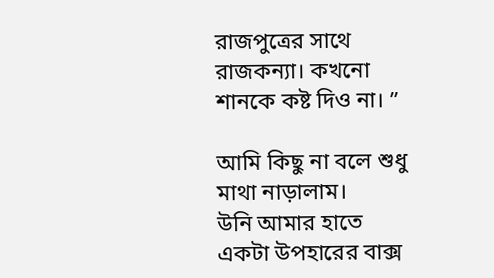রাজপুত্রের সাথে রাজকন্যা। কখনো শানকে কষ্ট দিও না। ”

আমি কিছু না বলে শুধু মাথা নাড়ালাম।
উনি আমার হাতে একটা উপহারের বাক্স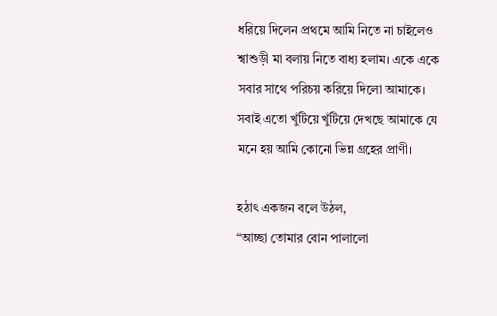ধরিয়ে দিলেন প্রথমে আমি নিতে না চাইলেও শ্বাশুড়ী মা বলায় নিতে বাধ্য হলাম। একে একে সবার সাথে পরিচয় করিয়ে দিলো আমাকে। সবাই এতো খুঁটিয়ে খুঁটিয়ে দেখছে আমাকে যে মনে হয় আমি কোনো ভিন্ন গ্রহের প্রাণী।

হঠাৎ একজন বলে উঠল,
“আচ্ছা তোমার বোন পালালো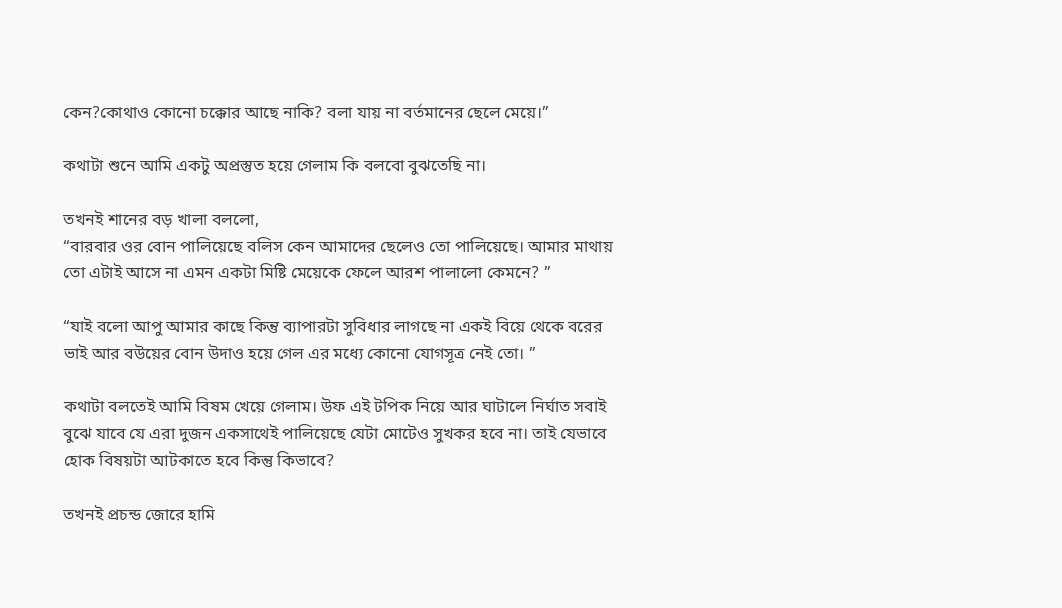কেন?কোথাও কোনো চক্কোর আছে নাকি? বলা যায় না বর্তমানের ছেলে মেয়ে।”

কথাটা শুনে আমি একটু অপ্রস্তুত হয়ে গেলাম কি বলবো বুঝতেছি না।

তখনই শানের বড় খালা বললো,
“বারবার ওর বোন পালিয়েছে বলিস কেন আমাদের ছেলেও তো পালিয়েছে। আমার মাথায় তো এটাই আসে না এমন একটা মিষ্টি মেয়েকে ফেলে আরশ পালালো কেমনে? ”

“যাই বলো আপু আমার কাছে কিন্তু ব্যাপারটা সুবিধার লাগছে না একই বিয়ে থেকে বরের ভাই আর বউয়ের বোন উদাও হয়ে গেল এর মধ্যে কোনো যোগসূত্র নেই তো। ”

কথাটা বলতেই আমি বিষম খেয়ে গেলাম। উফ এই টপিক নিয়ে আর ঘাটালে নির্ঘাত সবাই বুঝে যাবে যে এরা দুজন একসাথেই পালিয়েছে যেটা মোটেও সুখকর হবে না। তাই যেভাবে হোক বিষয়টা আটকাতে হবে কিন্তু কিভাবে?

তখনই প্রচন্ড জোরে হামি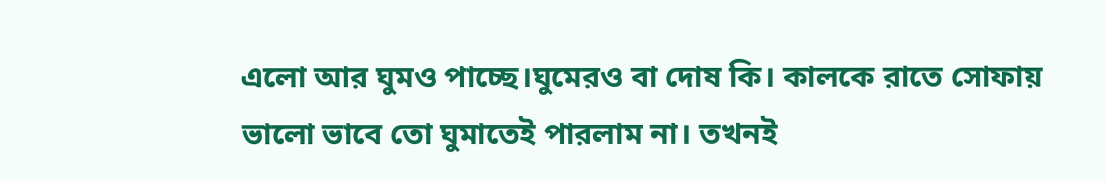এলো আর ঘুমও পাচ্ছে।ঘুমেরও বা দোষ কি। কালকে রাতে সোফায় ভালো ভাবে তো ঘুমাতেই পারলাম না। তখনই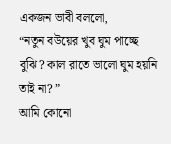একজন ভাবী বললো,
“নতুন বউয়ের খুব ঘুম পাচ্ছে বুঝি? কাল রাতে ভালো ঘুম হয়নি তাই না? ”
আমি কোনো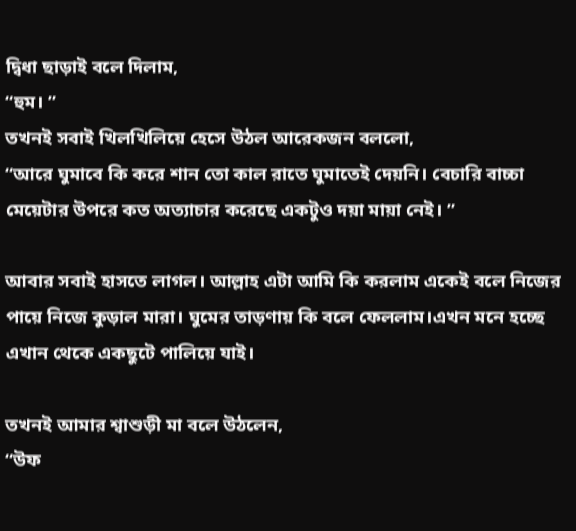দ্বিধা ছাড়াই বলে দিলাম,
“হুম। ”
তখনই সবাই খিলখিলিয়ে হেসে উঠল আরেকজন বললো,
“আরে ঘুমাবে কি করে শান তো কাল রাতে ঘুমাতেই দেয়নি। বেচারি বাচ্চা মেয়েটার উপরে কত অত্যাচার করেছে একটুও দয়া মায়া নেই। ”

আবার সবাই হাসতে লাগল। আল্লাহ এটা আমি কি করলাম একেই বলে নিজের পায়ে নিজে কুড়াল মারা। ঘুমের তাড়ণায় কি বলে ফেললাম।এখন মনে হচ্ছে এখান থেকে একছুটে পালিয়ে যাই।

তখনই আমার শ্বাশুড়ী মা বলে উঠলেন,
“উফ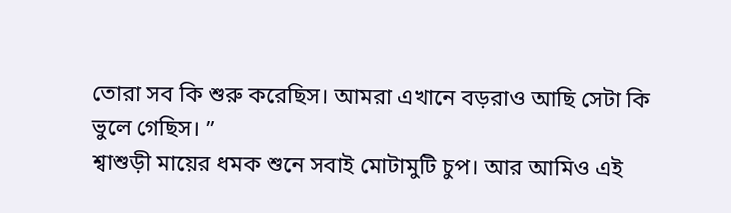তোরা সব কি শুরু করেছিস। আমরা এখানে বড়রাও আছি সেটা কি ভুলে গেছিস। ”
শ্বাশুড়ী মায়ের ধমক শুনে সবাই মোটামুটি চুপ। আর আমিও এই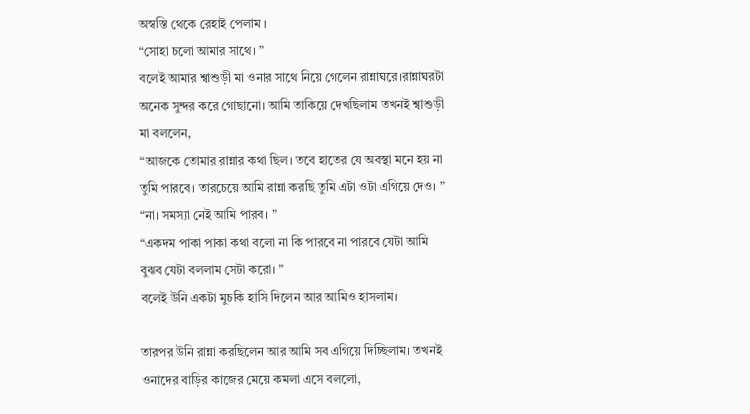অস্বস্তি থেকে রেহাই পেলাম ।
“সোহা চলো আমার সাথে। ”
বলেই আমার শ্বাশুড়ী মা ওনার সাথে নিয়ে গেলেন রান্নাঘরে।রান্নাঘরটা অনেক সুন্দর করে গোছানো। আমি তাকিয়ে দেখছিলাম তখনই শ্বাশুড়ী মা বললেন,
“আজকে তোমার রান্নার কথা ছিল। তবে হাতের যে অবস্থা মনে হয় না তুমি পারবে। তারচেয়ে আমি রান্না করছি তুমি এটা ওটা এগিয়ে দেও। ”
“না। সমস্যা নেই আমি পারব। ”
“একদম পাকা পাকা কথা বলো না কি পারবে না পারবে যেটা আমি বুঝব যেটা বললাম সেটা করো। ”
বলেই উনি একটা মুচকি হাসি দিলেন আর আমিও হাসলাম।

তারপর উনি রান্না করছিলেন আর আমি সব এগিয়ে দিচ্ছিলাম। তখনই ওনাদের বাড়ির কাজের মেয়ে কমলা এসে বললো,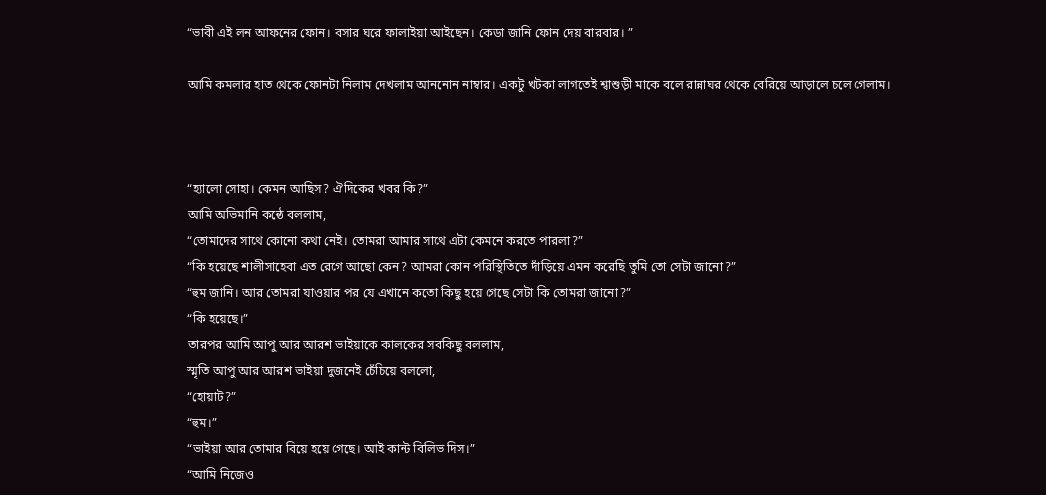“ভাবী এই লন আফনের ফোন। বসার ঘরে ফালাইয়া আইছেন। কেডা জানি ফোন দেয় বারবার। ”

আমি কমলার হাত থেকে ফোনটা নিলাম দেখলাম আননোন নাম্বার। একটু খটকা লাগতেই শ্বাশুড়ী মাকে বলে রান্নাঘর থেকে বেরিয়ে আড়ালে চলে গেলাম।



“হ্যালো সোহা। কেমন আছিস? ঐদিকের খবর কি?”
আমি অভিমানি কন্ঠে বললাম,
“তোমাদের সাথে কোনো কথা নেই। তোমরা আমার সাথে এটা কেমনে করতে পারলা?”
“কি হয়েছে শালীসাহেবা এত রেগে আছো কেন? আমরা কোন পরিস্থিতিতে দাঁড়িয়ে এমন করেছি তুমি তো সেটা জানো?”
“হুম জানি। আর তোমরা যাওয়ার পর যে এখানে কতো কিছু হয়ে গেছে সেটা কি তোমরা জানো?”
“কি হয়েছে।”
তারপর আমি আপু আর আরশ ভাইয়াকে কালকের সবকিছু বললাম,
স্মৃতি আপু আর আরশ ভাইয়া দুজনেই চেঁচিয়ে বললো,
“হোয়াট?”
“হুম।”
“ভাইয়া আর তোমার বিয়ে হয়ে গেছে। আই কান্ট বিলিভ দিস।”
“আমি নিজেও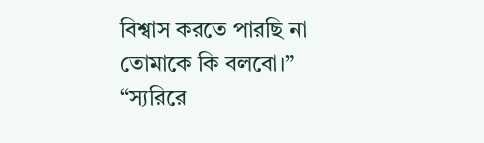বিশ্বাস করতে পারছি না তোমাকে কি বলবো।”
“স্যরিরে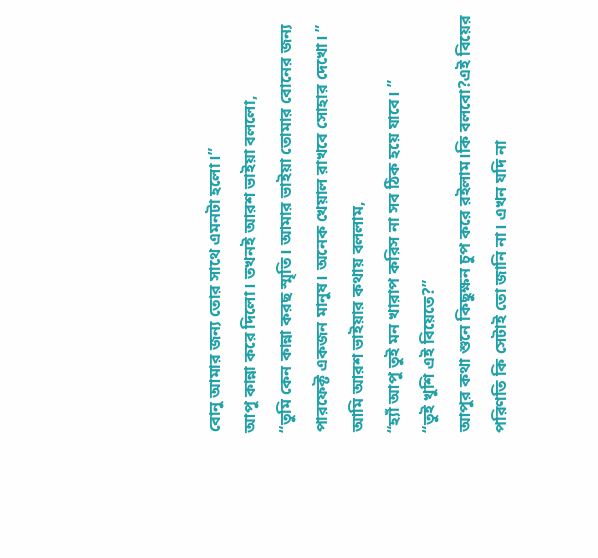বোনু আমার জন্য তোর সাথে এমনটা হলো।”
আপু কান্না করে দিলো। তখনই আরশ ভাইয়া বললো,
“তুমি কেন কান্না করছ স্মৃতি। আমার ভাইয়া তোমার বোনের জন্য পারফেক্ট একজন মানুষ। অনেক খেয়াল রাখবে সোহার দেখো। ”
আমি আরশ ভাইয়ার কথায় বললাম,
“হ্যাঁ আপু তুই মন খারাপ করিস না সব ঠিক হয়ে যাবে। ”
“তুই খুশি এই বিয়েতে?”
আপুর কথা শুনে কিছুক্ষন চুপ করে রইলাম।কি বলবো?এই বিয়ের পরিণতি কি সেটাই তো জানি না। এখন যদি না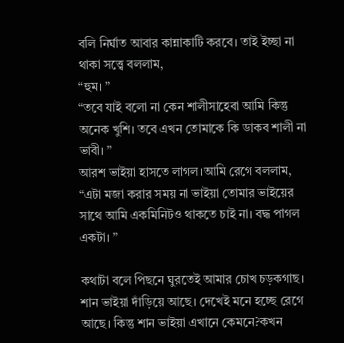বলি নির্ঘাত আবার কান্নাকাটি করবে। তাই ইচ্ছা না থাকা সত্ত্বে বললাম,
“হুম। ”
“তবে যাই বলো না কেন শালীসাহেবা আমি কিন্তু অনেক খুশি। তবে এখন তোমাকে কি ডাকব শালী না ভাবী। ”
আরশ ভাইয়া হাসতে লাগল।আমি রেগে বললাম,
“এটা মজা করার সময় না ভাইয়া তোমার ভাইয়ের সাথে আমি একমিনিটও থাকতে চাই না। বদ্ধ পাগল একটা। ”

কথাটা বলে পিছনে ঘুরতেই আমার চোখ চড়কগাছ। শান ভাইয়া দাঁড়িয়ে আছে। দেখেই মনে হচ্ছে রেগে আছে। কিন্তু শান ভাইয়া এখানে কেমনে?কখন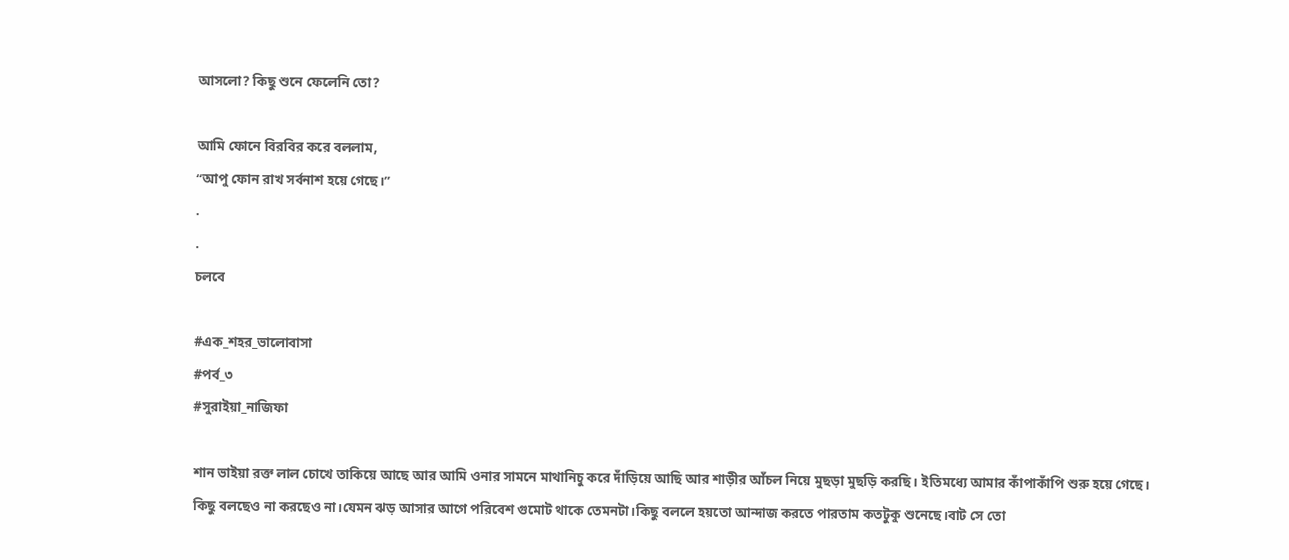আসলো? কিছু শুনে ফেলেনি তো?

আমি ফোনে বিরবির করে বললাম,
“আপু ফোন রাখ সর্বনাশ হয়ে গেছে।”
.
.
চলবে

#এক_শহর_ভালোবাসা
#পর্ব_৩
#সুরাইয়া_নাজিফা

শান ভাইয়া রক্ত লাল চোখে তাকিয়ে আছে আর আমি ওনার সামনে মাথানিচু করে দাঁড়িয়ে আছি আর শাড়ীর আঁচল নিয়ে মুছড়া মুছড়ি করছি। ইতিমধ্যে আমার কাঁপাকাঁপি শুরু হয়ে গেছে। কিছু বলছেও না করছেও না।যেমন ঝড় আসার আগে পরিবেশ গুমোট থাকে তেমনটা।কিছু বললে হয়তো আন্দাজ করতে পারতাম কতটুকু শুনেছে।বাট সে তো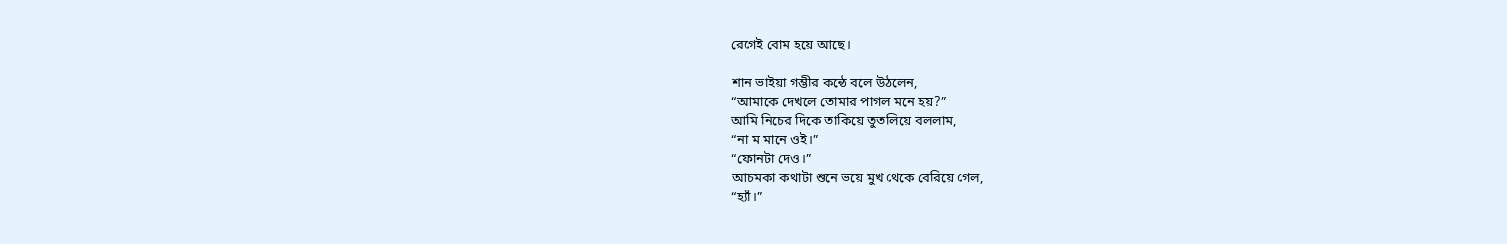রেগেই বোম হয়ে আছে।

শান ভাইয়া গম্ভীর কন্ঠে বলে উঠলেন,
“আমাকে দেখলে তোমার পাগল মনে হয়?”
আমি নিচের দিকে তাকিয়ে তুতলিয়ে বললাম,
“না ম মানে ওই।”
“ফোনটা দেও।”
আচমকা কথাটা শুনে ভয়ে মুখ থেকে বেরিয়ে গেল,
“হ্যাঁ।”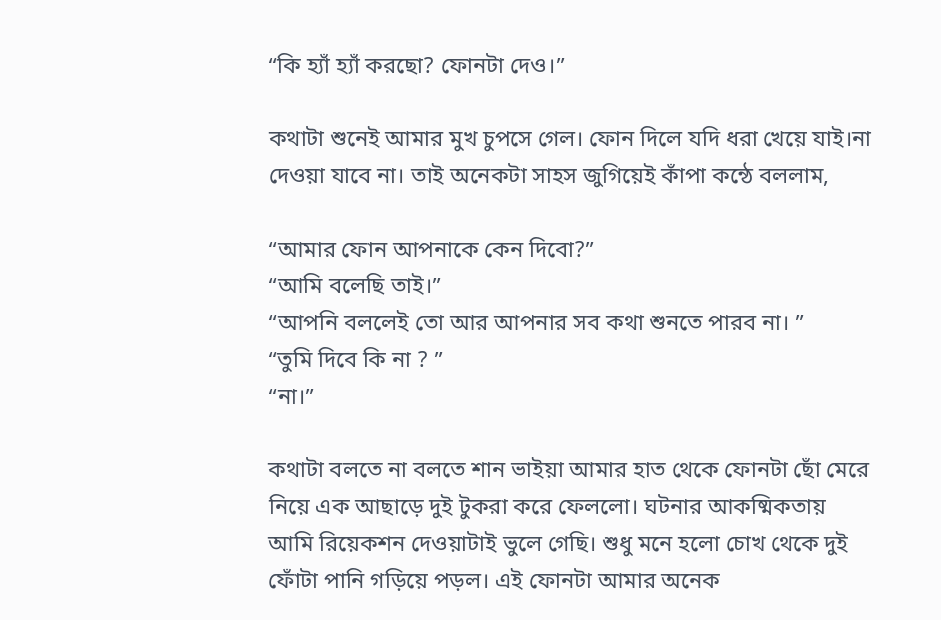“কি হ্যাঁ হ্যাঁ করছো? ফোনটা দেও।”

কথাটা শুনেই আমার মুখ চুপসে গেল। ফোন দিলে যদি ধরা খেয়ে যাই।না দেওয়া যাবে না। তাই অনেকটা সাহস জুগিয়েই কাঁপা কন্ঠে বললাম,

“আমার ফোন আপনাকে কেন দিবো?”
“আমি বলেছি তাই।”
“আপনি বললেই তো আর আপনার সব কথা শুনতে পারব না। ”
“তুমি দিবে কি না ? ”
“না।”

কথাটা বলতে না বলতে শান ভাইয়া আমার হাত থেকে ফোনটা ছোঁ মেরে নিয়ে এক আছাড়ে দুই টুকরা করে ফেললো। ঘটনার আকষ্মিকতায় আমি রিয়েকশন দেওয়াটাই ভুলে গেছি। শুধু মনে হলো চোখ থেকে দুই ফোঁটা পানি গড়িয়ে পড়ল। এই ফোনটা আমার অনেক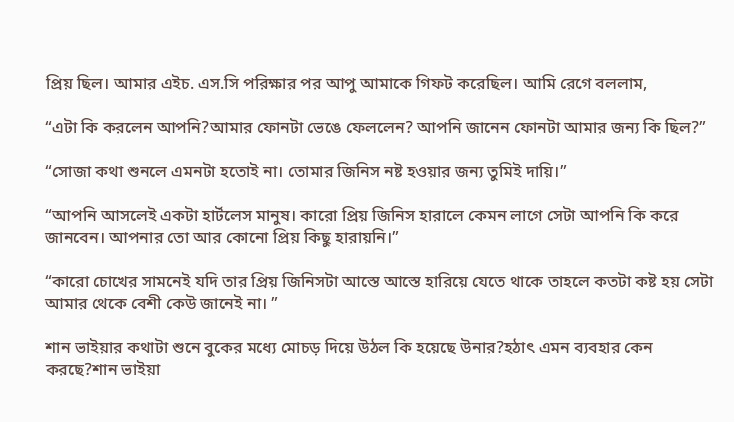প্রিয় ছিল। আমার এইচ. এস.সি পরিক্ষার পর আপু আমাকে গিফট করেছিল। আমি রেগে বললাম,

“এটা কি করলেন আপনি?আমার ফোনটা ভেঙে ফেললেন? আপনি জানেন ফোনটা আমার জন্য কি ছিল?”

“সোজা কথা শুনলে এমনটা হতোই না। তোমার জিনিস নষ্ট হওয়ার জন্য তুমিই দায়ি।”

“আপনি আসলেই একটা হার্টলেস মানুষ। কারো প্রিয় জিনিস হারালে কেমন লাগে সেটা আপনি কি করে জানবেন। আপনার তো আর কোনো প্রিয় কিছু হারায়নি।”

“কারো চোখের সামনেই যদি তার প্রিয় জিনিসটা আস্তে আস্তে হারিয়ে যেতে থাকে তাহলে কতটা কষ্ট হয় সেটা আমার থেকে বেশী কেউ জানেই না। ”

শান ভাইয়ার কথাটা শুনে বুকের মধ্যে মোচড় দিয়ে উঠল কি হয়েছে উনার?হঠাৎ এমন ব্যবহার কেন করছে?শান ভাইয়া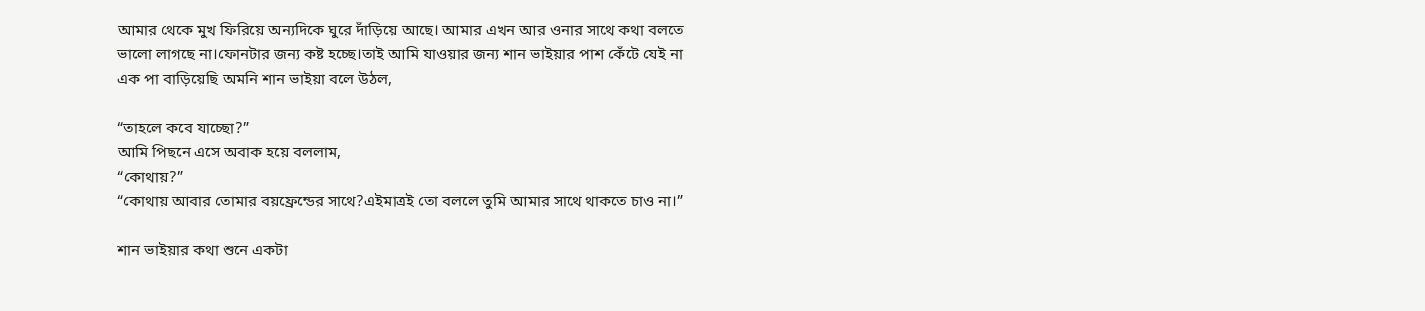আমার থেকে মুখ ফিরিয়ে অন্যদিকে ঘুরে দাঁড়িয়ে আছে। আমার এখন আর ওনার সাথে কথা বলতে ভালো লাগছে না।ফোনটার জন্য কষ্ট হচ্ছে।তাই আমি যাওয়ার জন্য শান ভাইয়ার পাশ কেঁটে যেই না এক পা বাড়িয়েছি অমনি শান ভাইয়া বলে উঠল,

“তাহলে কবে যাচ্ছো?”
আমি পিছনে এসে অবাক হয়ে বললাম,
“কোথায়?”
“কোথায় আবার তোমার বয়ফ্রেন্ডের সাথে?এইমাত্রই তো বললে তুমি আমার সাথে থাকতে চাও না।”

শান ভাইয়ার কথা শুনে একটা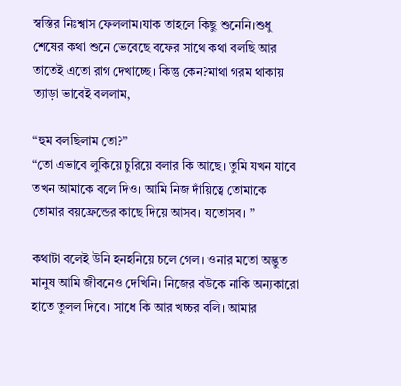স্বস্তির নিঃশ্বাস ফেললাম।যাক তাহলে কিছু শুনেনি।শুধু শেষের কথা শুনে ভেবেছে বফের সাথে কথা বলছি আর তাতেই এতো রাগ দেখাচ্ছে। কিন্তু কেন?মাথা গরম থাকায় ত্যাড়া ভাবেই বললাম,

“হুম বলছিলাম তো?”
“তো এভাবে লুকিয়ে চুরিয়ে বলার কি আছে। তুমি যখন যাবে তখন আমাকে বলে দিও। আমি নিজ দাঁয়িত্বে তোমাকে তোমার বয়ফ্রেন্ডের কাছে দিয়ে আসব। যতোসব। ”

কথাটা বলেই উনি হনহনিয়ে চলে গেল। ওনার মতো অদ্ভুত মানুষ আমি জীবনেও দেখিনি। নিজের বউকে নাকি অন্যকারো হাতে তুলল দিবে। সাধে কি আর খচ্চর বলি। আমার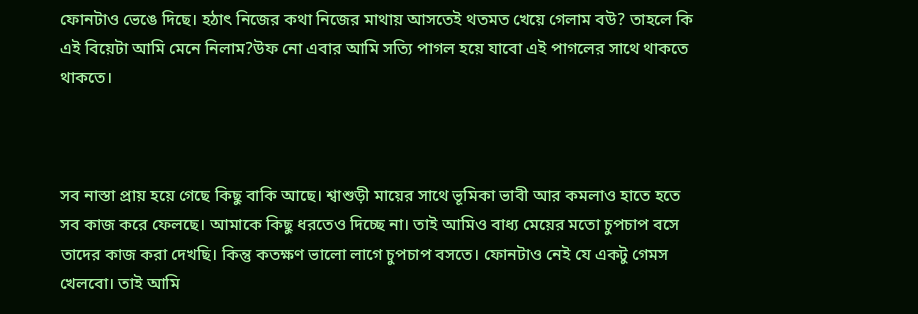ফোনটাও ভেঙে দিছে। হঠাৎ নিজের কথা নিজের মাথায় আসতেই থতমত খেয়ে গেলাম বউ? তাহলে কি এই বিয়েটা আমি মেনে নিলাম?উফ নো এবার আমি সত্যি পাগল হয়ে যাবো এই পাগলের সাথে থাকতে থাকতে।



সব নাস্তা প্রায় হয়ে গেছে কিছু বাকি আছে। শ্বাশুড়ী মায়ের সাথে ভূমিকা ভাবী আর কমলাও হাতে হতে সব কাজ করে ফেলছে। আমাকে কিছু ধরতেও দিচ্ছে না। তাই আমিও বাধ্য মেয়ের মতো চুপচাপ বসে তাদের কাজ করা দেখছি। কিন্তু কতক্ষণ ভালো লাগে চুপচাপ বসতে। ফোনটাও নেই যে একটু গেমস খেলবো। তাই আমি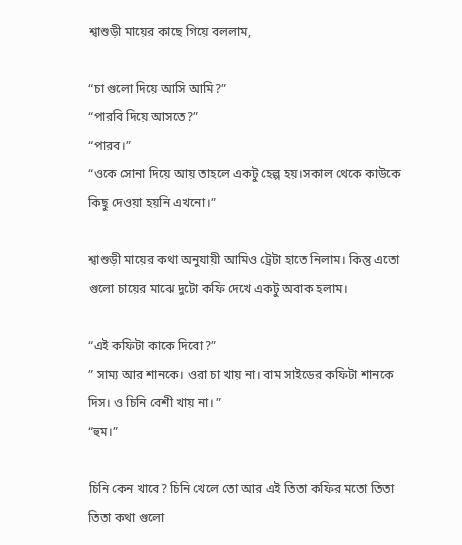শ্বাশুড়ী মায়ের কাছে গিয়ে বললাম,

“চা গুলো দিয়ে আসি আমি?”
“পারবি দিয়ে আসতে?”
“পারব।”
“ওকে সোনা দিয়ে আয় তাহলে একটু হেল্প হয়।সকাল থেকে কাউকে কিছু দেওয়া হয়নি এখনো।”

শ্বাশুড়ী মায়ের কথা অনুযায়ী আমিও ট্রেটা হাতে নিলাম। কিন্তু এতো গুলো চায়ের মাঝে দুটো কফি দেখে একটু অবাক হলাম।

“এই কফিটা কাকে দিবো?”
” সাম্য আর শানকে। ওরা চা খায় না। বাম সাইডের কফিটা শানকে দিস। ও চিনি বেশী খায় না। ”
“হুম।”

চিনি কেন খাবে? চিনি খেলে তো আর এই তিতা কফির মতো তিতা তিতা কথা গুলো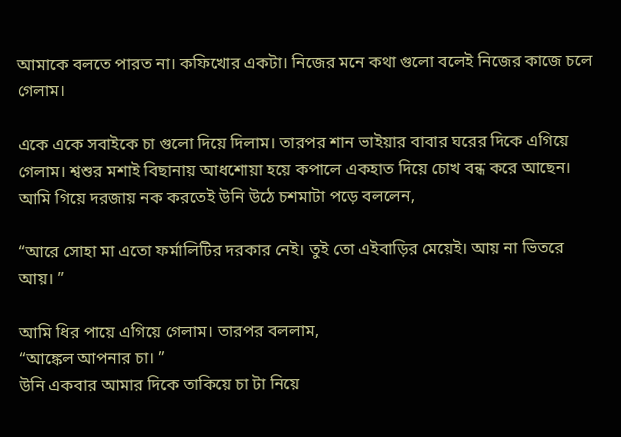আমাকে বলতে পারত না। কফিখোর একটা। নিজের মনে কথা গুলো বলেই নিজের কাজে চলে গেলাম।

একে একে সবাইকে চা গুলো দিয়ে দিলাম। তারপর শান ভাইয়ার বাবার ঘরের দিকে এগিয়ে গেলাম। শ্বশুর মশাই বিছানায় আধশোয়া হয়ে কপালে একহাত দিয়ে চোখ বন্ধ করে আছেন। আমি গিয়ে দরজায় নক করতেই উনি উঠে চশমাটা পড়ে বললেন,

“আরে সোহা মা এতো ফর্মালিটির দরকার নেই। তুই তো এইবাড়ির মেয়েই। আয় না ভিতরে আয়। ”

আমি ধির পায়ে এগিয়ে গেলাম। তারপর বললাম,
“আঙ্কেল আপনার চা। ”
উনি একবার আমার দিকে তাকিয়ে চা টা নিয়ে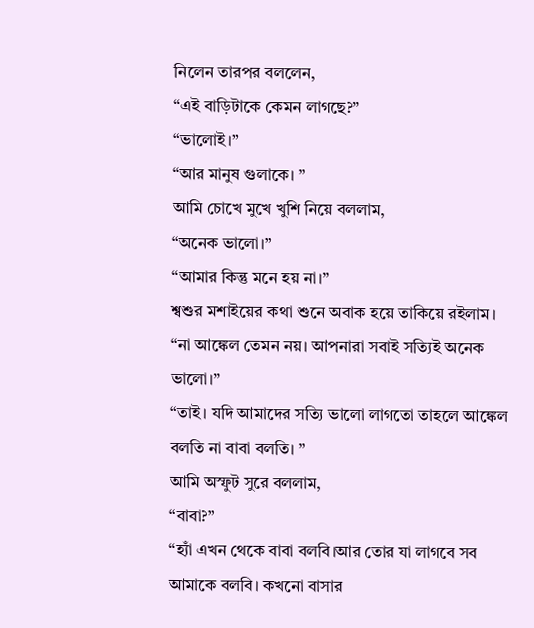নিলেন তারপর বললেন,
“এই বাড়িটাকে কেমন লাগছে?”
“ভালোই।”
“আর মানুষ গুলাকে। ”
আমি চোখে মুখে খুশি নিয়ে বললাম,
“অনেক ভালো।”
“আমার কিন্তু মনে হয় না।”
শ্বশুর মশাইয়ের কথা শুনে অবাক হয়ে তাকিয়ে রইলাম।
“না আঙ্কেল তেমন নয়। আপনারা সবাই সত্যিই অনেক ভালো।”
“তাই। যদি আমাদের সত্যি ভালো লাগতো তাহলে আঙ্কেল বলতি না বাবা বলতি। ”
আমি অস্ফুট সুরে বললাম,
“বাবা?”
“হ্যাঁ এখন থেকে বাবা বলবি।আর তোর যা লাগবে সব আমাকে বলবি। কখনো বাসার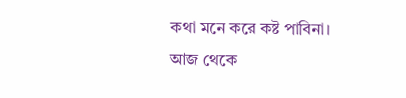কথা মনে করে কষ্ট পাবিনা। আজ থেকে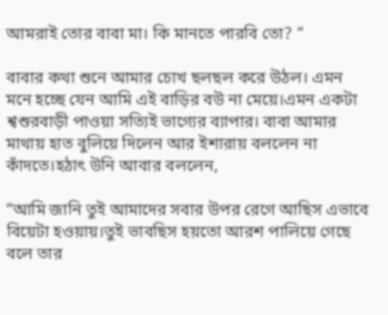আমরাই তোর বাবা মা। কি মানতে পারবি তো? ”

বাবার কথা শুনে আমার চোখ ছলছল করে উঠল। এমন মনে হচ্ছে যেন আমি এই বাড়ির বউ না মেয়ে।এমন একটা শ্বশুরবাড়ী পাওয়া সত্যিই ভাগ্যের ব্যাপার। বাবা আমার মাথায় হাত বুলিয়ে দিলেন আর ইশারায় বললেন না কাঁদতে।হঠাৎ উনি আবার বললেন,

“আমি জানি তুই আমাদের সবার উপর রেগে আছিস এভাবে বিয়েটা হওয়ায়।তুই ভাবছিস হয়তো আরশ পালিয়ে গেছে বলে তার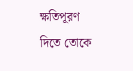ক্ষতিপূরণ দিতে তোকে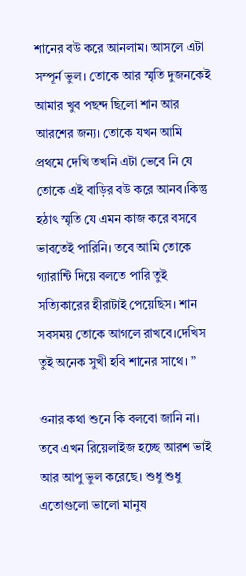শানের বউ করে আনলাম। আসলে এটা সম্পূর্ন ভুল। তোকে আর স্মৃতি দুজনকেই আমার খুব পছন্দ ছিলো শান আর আরশের জন্য। তোকে যখন আমি প্রথমে দেখি তখনি এটা ভেবে নি যে তোকে এই বাড়ির বউ করে আনব।কিন্তু হঠাৎ স্মৃতি যে এমন কাজ করে বসবে ভাবতেই পারিনি। তবে আমি তোকে গ্যারান্টি দিয়ে বলতে পারি তুই সত্যিকারের হীরাটাই পেয়েছিস। শান সবসময় তোকে আগলে রাখবে।দেখিস তুই অনেক সুখী হবি শানের সাথে। ”

ওনার কথা শুনে কি বলবো জানি না। তবে এখন রিয়েলাইজ হচ্ছে আরশ ভাই আর আপু ভুল করেছে। শুধু শুধু এতোগুলো ভালো মানুষ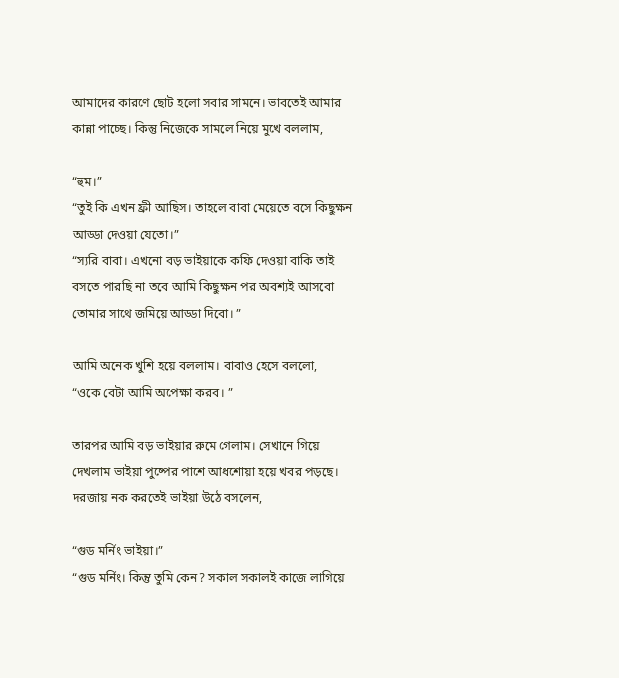আমাদের কারণে ছোট হলো সবার সামনে। ভাবতেই আমার কান্না পাচ্ছে। কিন্তু নিজেকে সামলে নিয়ে মুখে বললাম,

“হুম।”
“তুই কি এখন ফ্রী আছিস। তাহলে বাবা মেয়েতে বসে কিছুক্ষন আড্ডা দেওয়া যেতো।”
“স্যরি বাবা। এখনো বড় ভাইয়াকে কফি দেওয়া বাকি তাই বসতে পারছি না তবে আমি কিছুক্ষন পর অবশ্যই আসবো তোমার সাথে জমিয়ে আড্ডা দিবো। ”

আমি অনেক খুশি হয়ে বললাম। বাবাও হেসে বললো,
“ওকে বেটা আমি অপেক্ষা করব। ”

তারপর আমি বড় ভাইয়ার রুমে গেলাম। সেখানে গিয়ে দেখলাম ভাইয়া পুষ্পের পাশে আধশোয়া হয়ে খবর পড়ছে। দরজায় নক করতেই ভাইয়া উঠে বসলেন,

“গুড মর্নিং ভাইয়া।”
“গুড মর্নিং। কিন্তু তুমি কেন? সকাল সকালই কাজে লাগিয়ে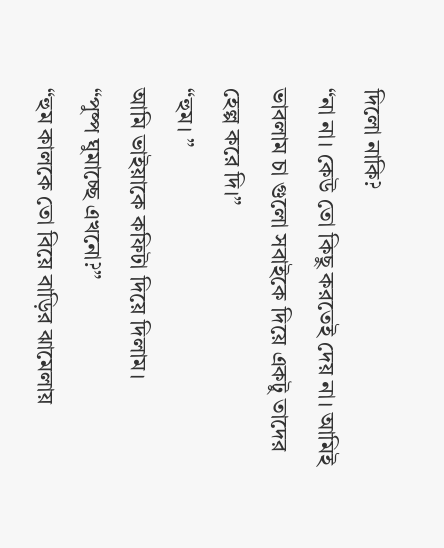দিলো নাকি?
“না না। কেউ তো কিছু করতেই দেয় না। আমিই ভাবলাম চা গুলো সবাইকে দিয়ে একটু তাদের হেল্প করে দি।”
“হুম। ”
আমি ভাইয়াকে কফিটা দিয়ে দিলাম।
“পুষ্প ঘুমাচ্ছে এখনো?”
“হুম কালকে তো বিয়ে বাড়ির ঝামেলায়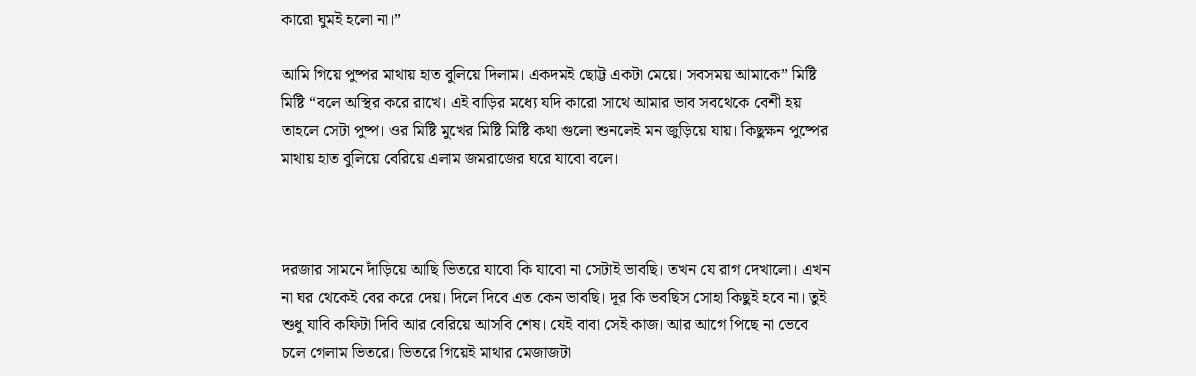কারো ঘুমই হলো না।”

আমি গিয়ে পুষ্পর মাথায় হাত বুলিয়ে দিলাম। একদমই ছোট্ট একটা মেয়ে। সবসময় আমাকে” মিষ্টি মিষ্টি “বলে অস্থির করে রাখে। এই বাড়ির মধ্যে যদি কারো সাথে আমার ভাব সবথেকে বেশী হয় তাহলে সেটা পুষ্প। ওর মিষ্টি মুখের মিষ্টি মিষ্টি কথা গুলো শুনলেই মন জুড়িয়ে যায়। কিছুক্ষন পুষ্পের মাথায় হাত বুলিয়ে বেরিয়ে এলাম জমরাজের ঘরে যাবো বলে।



দরজার সামনে দাঁড়িয়ে আছি ভিতরে যাবো কি যাবো না সেটাই ভাবছি। তখন যে রাগ দেখালো। এখন না ঘর থেকেই বের করে দেয়। দিলে দিবে এত কেন ভাবছি। দূর কি ভবছিস সোহা কিছুই হবে না। তুই শুধু যাবি কফিটা দিবি আর বেরিয়ে আসবি শেষ। যেই বাবা সেই কাজ। আর আগে পিছে না ভেবে চলে গেলাম ভিতরে। ভিতরে গিয়েই মাথার মেজাজটা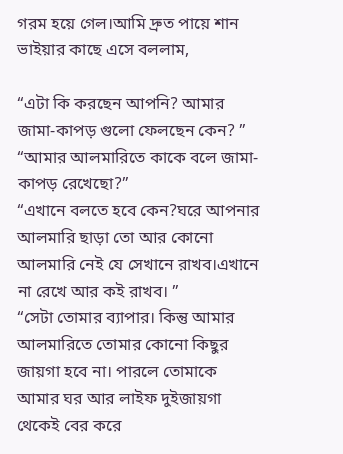গরম হয়ে গেল।আমি দ্রুত পায়ে শান ভাইয়ার কাছে এসে বললাম,

“এটা কি করছেন আপনি? আমার জামা-কাপড় গুলো ফেলছেন কেন? ”
“আমার আলমারিতে কাকে বলে জামা-কাপড় রেখেছো?”
“এখানে বলতে হবে কেন?ঘরে আপনার আলমারি ছাড়া তো আর কোনো আলমারি নেই যে সেখানে রাখব।এখানে না রেখে আর কই রাখব। ”
“সেটা তোমার ব্যাপার। কিন্তু আমার আলমারিতে তোমার কোনো কিছুর জায়গা হবে না। পারলে তোমাকে আমার ঘর আর লাইফ দুইজায়গা থেকেই বের করে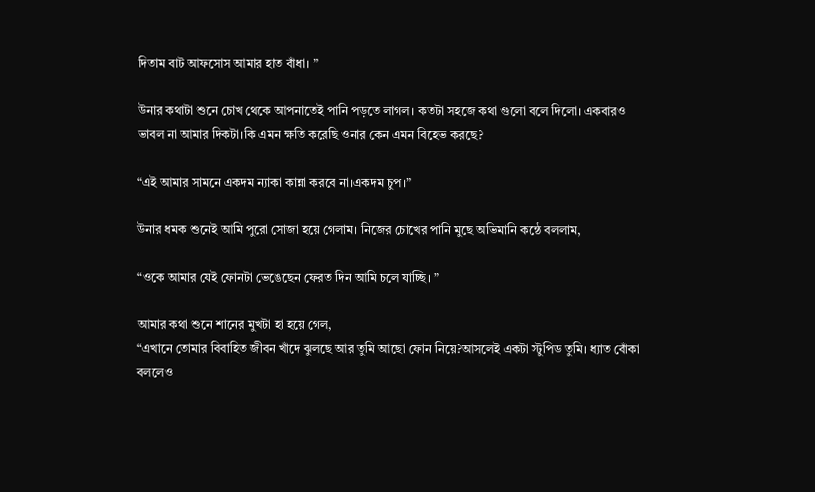দিতাম বাট আফসোস আমার হাত বাঁধা। ”

উনার কথাটা শুনে চোখ থেকে আপনাতেই পানি পড়তে লাগল। কতটা সহজে কথা গুলো বলে দিলো। একবারও ভাবল না আমার দিকটা।কি এমন ক্ষতি করেছি ওনার কেন এমন বিহেভ করছে?

“এই আমার সামনে একদম ন্যাকা কান্না করবে না।একদম চুপ।”

উনার ধমক শুনেই আমি পুরো সোজা হয়ে গেলাম। নিজের চোখের পানি মুছে অভিমানি কন্ঠে বললাম,

“ওকে আমার যেই ফোনটা ভেঙেছেন ফেরত দিন আমি চলে যাচ্ছি। ”

আমার কথা শুনে শানের মুখটা হা হয়ে গেল,
“এখানে তোমার বিবাহিত জীবন খাঁদে ঝুলছে আর তুমি আছো ফোন নিয়ে?আসলেই একটা স্টুপিড তুমি। ধ্যাত বোঁকা বললেও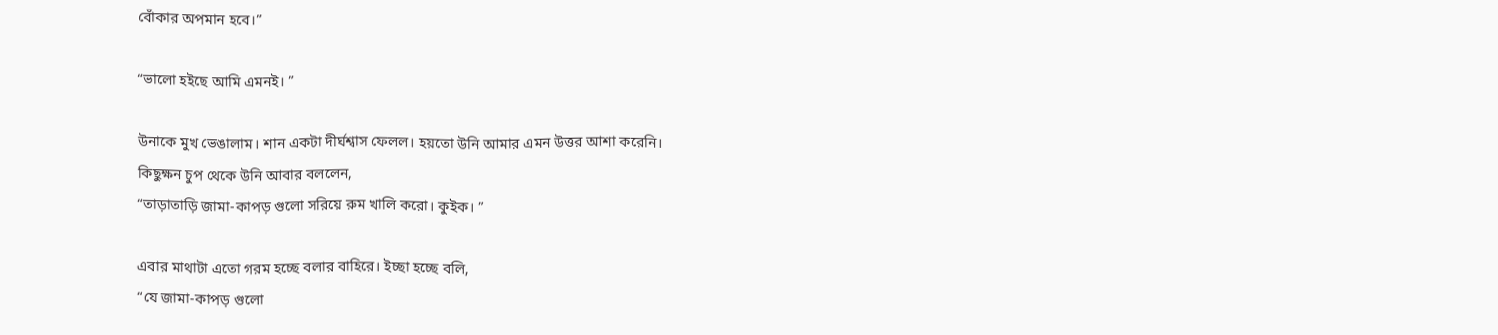বোঁকার অপমান হবে।”

“ভালো হইছে আমি এমনই। ”

উনাকে মুখ ভেঙালাম। শান একটা দীর্ঘশ্বাস ফেলল। হয়তো উনি আমার এমন উত্তর আশা করেনি।
কিছুক্ষন চুপ থেকে উনি আবার বললেন,
“তাড়াতাড়ি জামা-কাপড় গুলো সরিয়ে রুম খালি করো। কুইক। ”

এবার মাথাটা এতো গরম হচ্ছে বলার বাহিরে। ইচ্ছা হচ্ছে বলি,
“যে জামা-কাপড় গুলো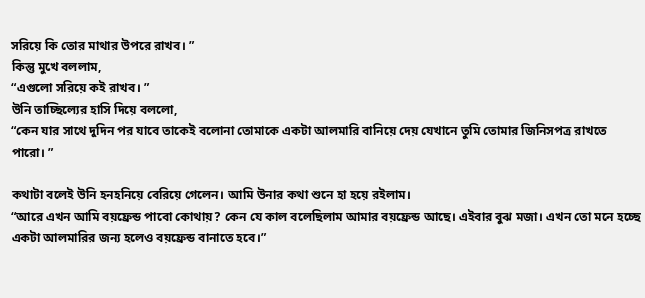সরিয়ে কি তোর মাথার উপরে রাখব। ”
কিন্তু মুখে বললাম,
“এগুলো সরিয়ে কই রাখব। ”
উনি তাচ্ছিল্যের হাসি দিয়ে বললো,
“কেন যার সাথে দুদিন পর যাবে তাকেই বলোনা তোমাকে একটা আলমারি বানিয়ে দেয় যেখানে তুমি তোমার জিনিসপত্র রাখতে পারো। ”

কথাটা বলেই উনি হনহনিয়ে বেরিয়ে গেলেন। আমি উনার কথা শুনে হা হয়ে রইলাম।
“আরে এখন আমি বয়ফ্রেন্ড পাবো কোথায়? কেন যে কাল বলেছিলাম আমার বয়ফ্রেন্ড আছে। এইবার বুঝ মজা। এখন তো মনে হচ্ছে একটা আলমারির জন্য হলেও বয়ফ্রেন্ড বানাতে হবে।”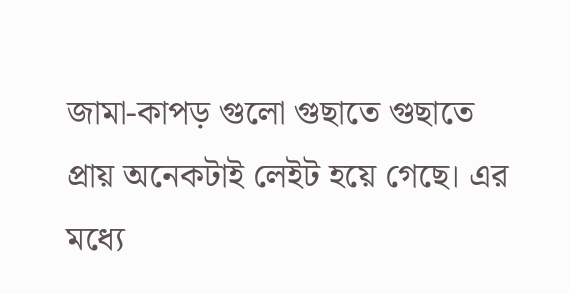জামা-কাপড় গুলো গুছাতে গুছাতে প্রায় অনেকটাই লেইট হয়ে গেছে। এর মধ্যে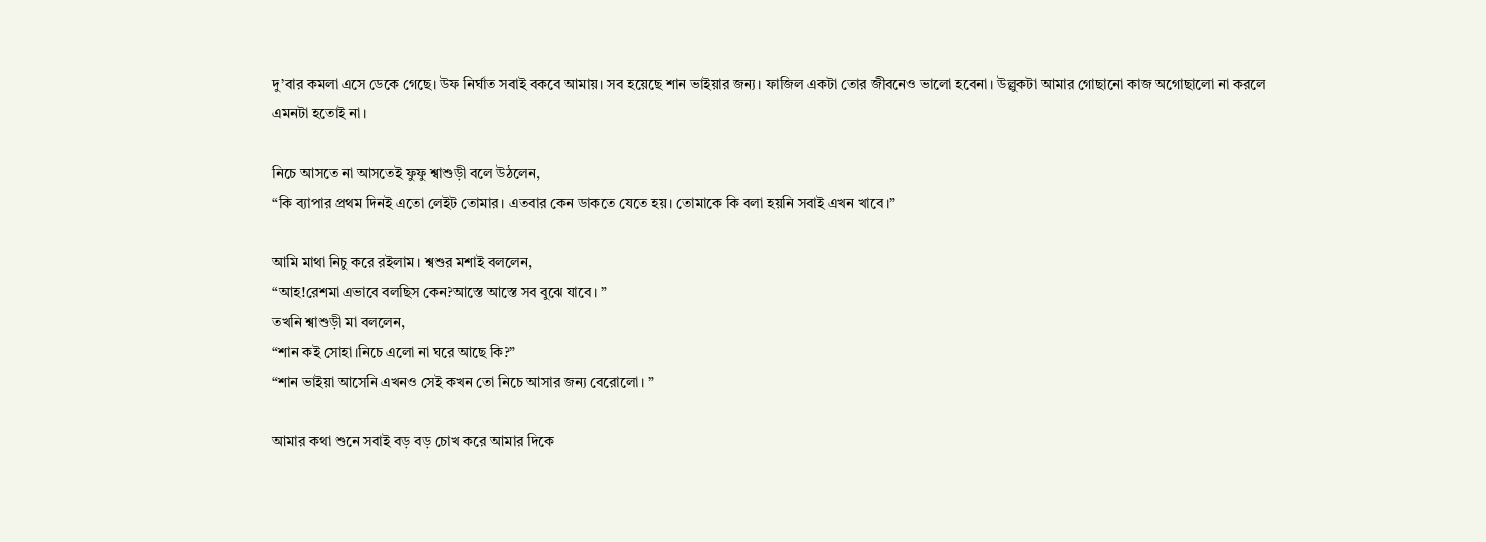দু’বার কমলা এসে ডেকে গেছে। উফ নির্ঘাত সবাই বকবে আমায়। সব হয়েছে শান ভাইয়ার জন্য। ফাজিল একটা তোর জীবনেও ভালো হবেনা। উল্লুকটা আমার গোছানো কাজ অগোছালো না করলে এমনটা হতোই না।

নিচে আসতে না আসতেই ফুফু শ্বাশুড়ী বলে উঠলেন,
“কি ব্যাপার প্রথম দিনই এতো লেইট তোমার। এতবার কেন ডাকতে যেতে হয়। তোমাকে কি বলা হয়নি সবাই এখন খাবে।”

আমি মাথা নিচু করে রইলাম। শ্বশুর মশাই বললেন,
“আহ!রেশমা এভাবে বলছিস কেন?আস্তে আস্তে সব বুঝে যাবে। ”
তখনি শ্বাশুড়ী মা বললেন,
“শান কই সোহা।নিচে এলো না ঘরে আছে কি?”
“শান ভাইয়া আসেনি এখনও সেই কখন তো নিচে আসার জন্য বেরোলো। ”

আমার কথা শুনে সবাই বড় বড় চোখ করে আমার দিকে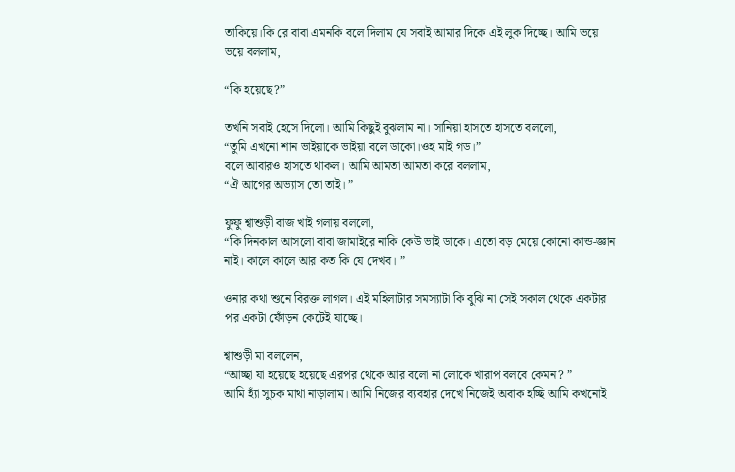তাকিয়ে।কি রে বাবা এমনকি বলে দিলাম যে সবাই আমার দিকে এই লুক দিচ্ছে। আমি ভয়ে ভয়ে বললাম,

“কি হয়েছে?”

তখনি সবাই হেসে দিলো। আমি কিছুই বুঝলাম না। সানিয়া হাসতে হাসতে বললো,
“তুমি এখনো শান ভাইয়াকে ভাইয়া বলে ডাকো।ওহ মাই গড।”
বলে আবারও হাসতে থাকল। আমি আমতা আমতা করে বললাম,
“ঐ আগের অভ্যাস তো তাই। ”

ফুফু শ্বাশুড়ী বাজ খাই গলায় বললো,
“কি দিনকাল আসলো বাবা জামাইরে নাকি কেউ ভাই ডাকে। এতো বড় মেয়ে কোনো কান্ড-জ্ঞান নাই। কালে কালে আর কত কি যে দেখব। ”

ওনার কথা শুনে বিরক্ত লাগল। এই মহিলাটার সমস্যাটা কি বুঝি না সেই সকাল থেকে একটার পর একটা ফোঁড়ন কেটেই যাচ্ছে।

শ্বাশুড়ী মা বললেন,
“আচ্ছা যা হয়েছে হয়েছে এরপর থেকে আর বলো না লোকে খারাপ বলবে কেমন? ”
আমি হ্যাঁ সুচক মাথা নাড়ালাম। আমি নিজের ব্যবহার দেখে নিজেই অবাক হচ্ছি আমি কখনোই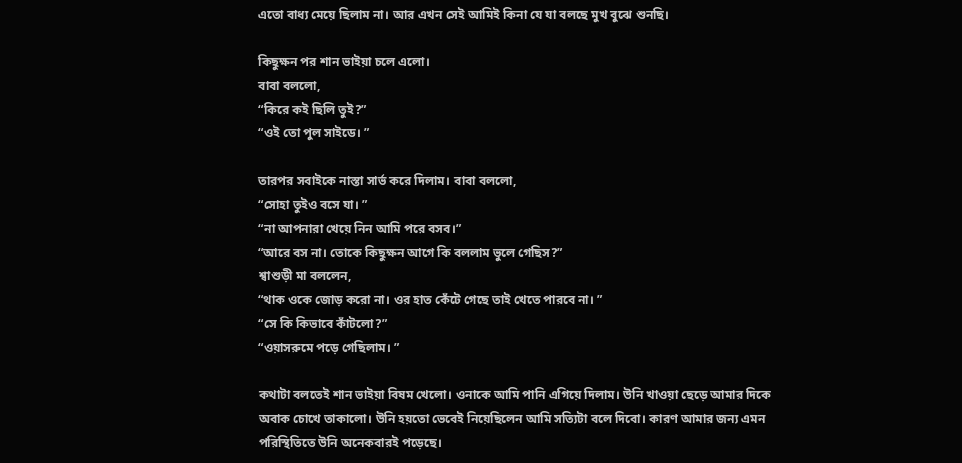এতো বাধ্য মেয়ে ছিলাম না। আর এখন সেই আমিই কিনা যে যা বলছে মুখ বুঝে শুনছি।

কিছুক্ষন পর শান ভাইয়া চলে এলো।
বাবা বললো,
“কিরে কই ছিলি তুই?”
“ওই তো পুল সাইডে। ”

তারপর সবাইকে নাস্তা সার্ভ করে দিলাম। বাবা বললো,
“সোহা তুইও বসে যা। ”
“না আপনারা খেয়ে নিন আমি পরে বসব।”
“আরে বস না। তোকে কিছুক্ষন আগে কি বললাম ভুলে গেছিস?”
শ্বাশুড়ী মা বললেন,
“থাক ওকে জোড় করো না। ওর হাত কেঁটে গেছে তাই খেতে পারবে না। ”
“সে কি কিভাবে কাঁটলো?”
“ওয়াসরুমে পড়ে গেছিলাম। ”

কথাটা বলতেই শান ভাইয়া বিষম খেলো। ওনাকে আমি পানি এগিয়ে দিলাম। উনি খাওয়া ছেড়ে আমার দিকে অবাক চোখে তাকালো। উনি হয়তো ভেবেই নিয়েছিলেন আমি সত্যিটা বলে দিবো। কারণ আমার জন্য এমন পরিস্থিতিতে উনি অনেকবারই পড়েছে।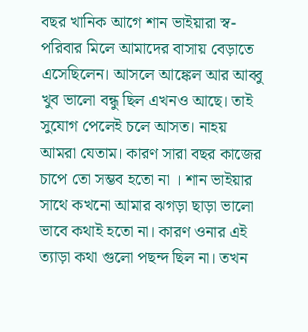বছর খানিক আগে শান ভাইয়ারা স্ব-পরিবার মিলে আমাদের বাসায় বেড়াতে এসেছিলেন। আসলে আঙ্কেল আর আব্বু খুব ভালো বন্ধু ছিল এখনও আছে। তাই সুযোগ পেলেই চলে আসত। নাহয় আমরা যেতাম। কারণ সারা বছর কাজের চাপে তো সম্ভব হতো না । শান ভাইয়ার সাথে কখনো আমার ঝগড়া ছাড়া ভালো ভাবে কথাই হতো না। কারণ ওনার এই ত্যাড়া কথা গুলো পছন্দ ছিল না। তখন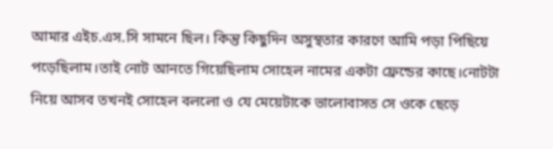আমার এইচ.এস.সি সামনে ছিল। কিন্তু কিছুদিন অসুস্থতার কারণে আমি পড়া পিছিয়ে পড়েছিলাম।তাই নোট আনতে গিয়েছিলাম সোহেল নামের একটা ফ্রেন্ডের কাছে।নোটটা নিয়ে আসব তখনই সোহেল বললো ও যে মেয়েটাকে ভালোবাসত সে ওকে ছেড়ে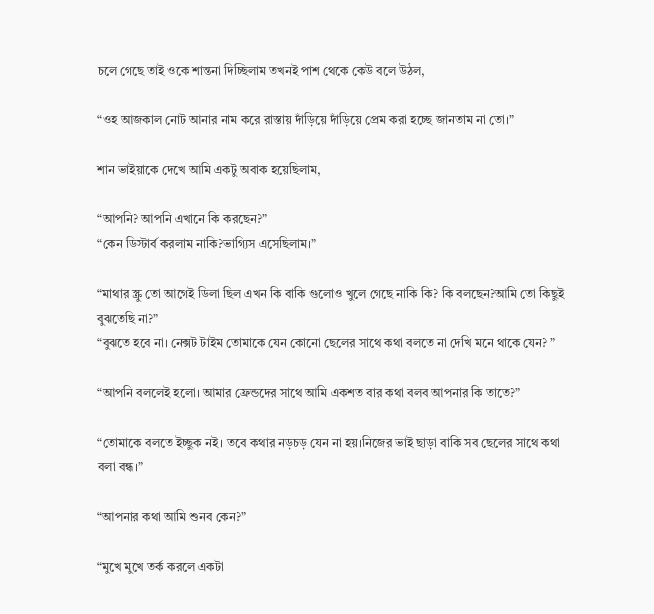চলে গেছে তাই ওকে শান্তনা দিচ্ছিলাম তখনই পাশ থেকে কেউ বলে উঠল,

“ওহ আজকাল নোট আনার নাম করে রাস্তায় দাঁড়িয়ে দাঁড়িয়ে প্রেম করা হচ্ছে জানতাম না তো।”

শান ভাইয়াকে দেখে আমি একটু অবাক হয়েছিলাম,

“আপনি? আপনি এখানে কি করছেন?”
“কেন ডিস্টার্ব করলাম নাকি?ভাগ্যিস এসেছিলাম।”

“মাথার স্ক্রু তো আগেই ডিলা ছিল এখন কি বাকি গুলোও খুলে গেছে নাকি কি? কি বলছেন?আমি তো কিছুই বুঝতেছি না?”
“বুঝতে হবে না। নেক্সট টাইম তোমাকে যেন কোনো ছেলের সাথে কথা বলতে না দেখি মনে থাকে যেন? ”

“আপনি বললেই হলো। আমার ফ্রেন্ডদের সাথে আমি একশত বার কথা বলব আপনার কি তাতে?”

“তোমাকে বলতে ইচ্ছুক নই। তবে কথার নড়চড় যেন না হয়।নিজের ভাই ছাড়া বাকি সব ছেলের সাথে কথা বলা বন্ধ।”

“আপনার কথা আমি শুনব কেন?”

“মুখে মুখে তর্ক করলে একটা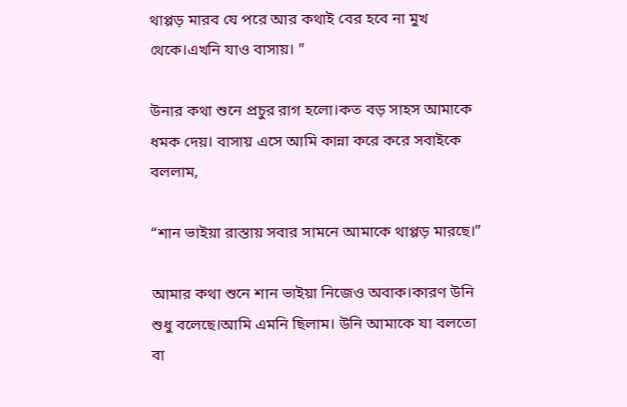থাপ্পড় মারব যে পরে আর কথাই বের হবে না মুখ থেকে।এখনি যাও বাসায়। ”

উনার কথা শুনে প্রচুর রাগ হলো।কত বড় সাহস আমাকে ধমক দেয়। বাসায় এসে আমি কান্না করে করে সবাইকে বললাম,

“শান ভাইয়া রাস্তায় সবার সামনে আমাকে থাপ্পড় মারছে।”

আমার কথা শুনে শান ভাইয়া নিজেও অবাক।কারণ উনি শুধু বলেছে।আমি এমনি ছিলাম। উনি আমাকে যা বলতো বা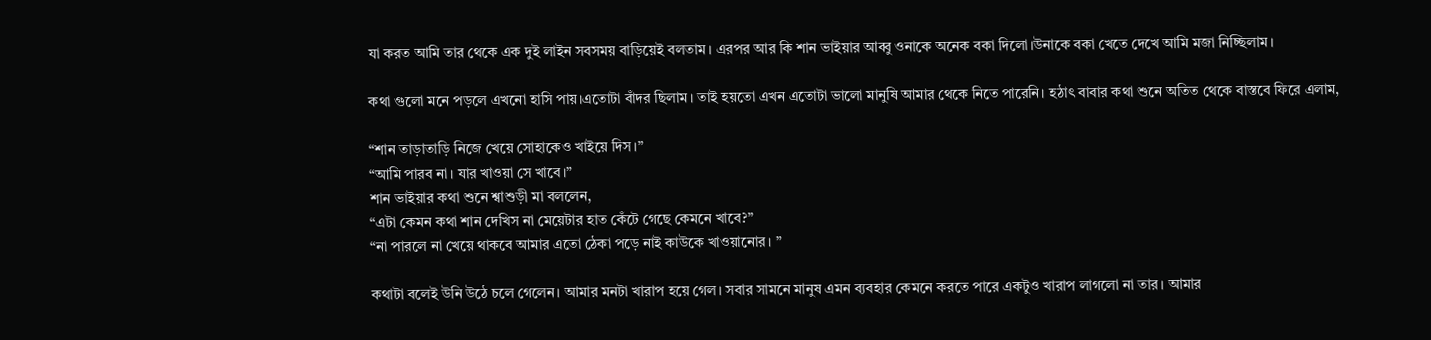যা করত আমি তার থেকে এক দুই লাইন সবসময় বাড়িয়েই বলতাম। এরপর আর কি শান ভাইয়ার আব্বু ওনাকে অনেক বকা দিলো।উনাকে বকা খেতে দেখে আমি মজা নিচ্ছিলাম।

কথা গুলো মনে পড়লে এখনো হাসি পায়।এতোটা বাঁদর ছিলাম। তাই হয়তো এখন এতোটা ভালো মানুষি আমার থেকে নিতে পারেনি। হঠাৎ বাবার কথা শুনে অতিত থেকে বাস্তবে ফিরে এলাম,

“শান তাড়াতাড়ি নিজে খেয়ে সোহাকেও খাইয়ে দিস।”
“আমি পারব না। যার খাওয়া সে খাবে।”
শান ভাইয়ার কথা শুনে শ্বাশুড়ী মা বললেন,
“এটা কেমন কথা শান দেখিস না মেয়েটার হাত কেঁটে গেছে কেমনে খাবে?”
“না পারলে না খেয়ে থাকবে আমার এতো ঠেকা পড়ে নাই কাউকে খাওয়ানোর। ”

কথাটা বলেই উনি উঠে চলে গেলেন। আমার মনটা খারাপ হয়ে গেল। সবার সামনে মানুষ এমন ব্যবহার কেমনে করতে পারে একটুও খারাপ লাগলো না তার। আমার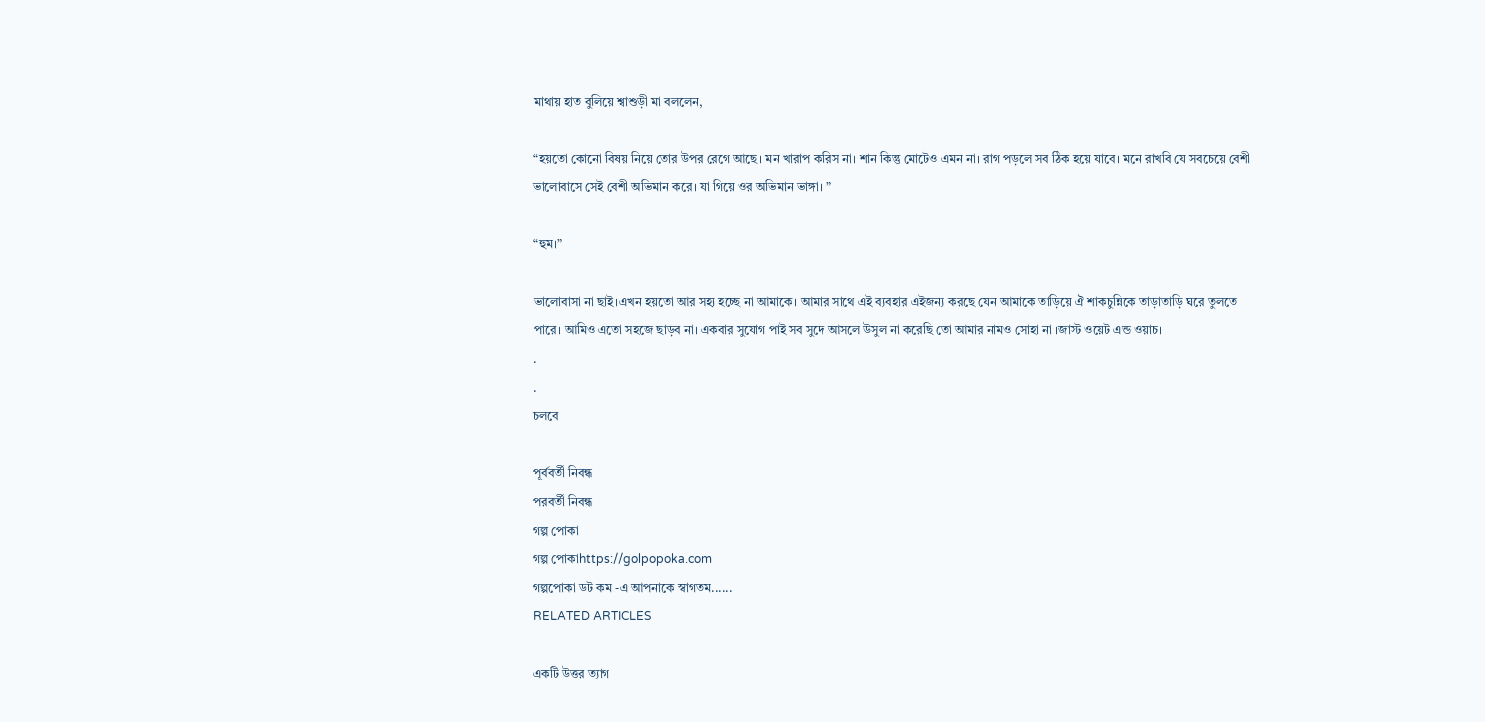মাথায় হাত বুলিয়ে শ্বাশুড়ী মা বললেন,

“হয়তো কোনো বিষয় নিয়ে তোর উপর রেগে আছে। মন খারাপ করিস না। শান কিন্তু মোটেও এমন না। রাগ পড়লে সব ঠিক হয়ে যাবে। মনে রাখবি যে সবচেয়ে বেশী ভালোবাসে সেই বেশী অভিমান করে। যা গিয়ে ওর অভিমান ভাঙ্গা। ”

“হুম।”

ভালোবাসা না ছাই।এখন হয়তো আর সহ্য হচ্ছে না আমাকে। আমার সাথে এই ব্যবহার এইজন্য করছে যেন আমাকে তাড়িয়ে ঐ শাকচুন্নিকে তাড়াতাড়ি ঘরে তুলতে পারে। আমিও এতো সহজে ছাড়ব না। একবার সুযোগ পাই সব সুদে আসলে উসুল না করেছি তো আমার নামও সোহা না ।জাস্ট ওয়েট এন্ড ওয়াচ।
.
.
চলবে

পূর্ববর্তী নিবন্ধ
পরবর্তী নিবন্ধ
গল্প পোকা
গল্প পোকাhttps://golpopoka.com
গল্পপোকা ডট কম -এ আপনাকে স্বাগতম......
RELATED ARTICLES

একটি উত্তর ত্যাগ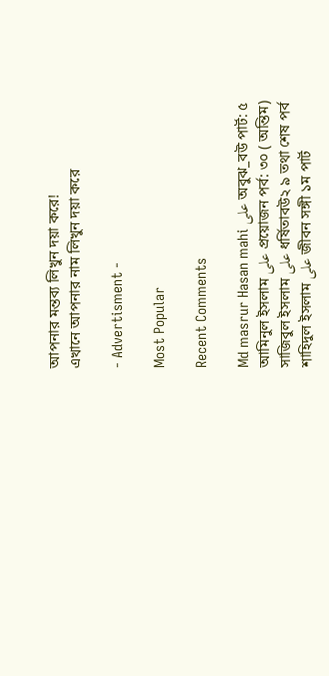আপনার মন্তব্য লিখুন দয়া করে!
এখানে আপনার নাম লিখুন দয়া করে

- Advertisment -

Most Popular

Recent Comments

Md masrur Hasan mahi على অবুঝ_বউ পার্ট: ৫
আমিনুল ইসলাম على প্রয়োজন পর্ব: ৩০ ( অন্তিম)
সাজিবুল ইসলাম على ধর্ষিতাবউ২ ৯ তথা শেষ পর্ব
শাহিদুল ইসলাম على জীবন সঙ্গী ১ম পার্ট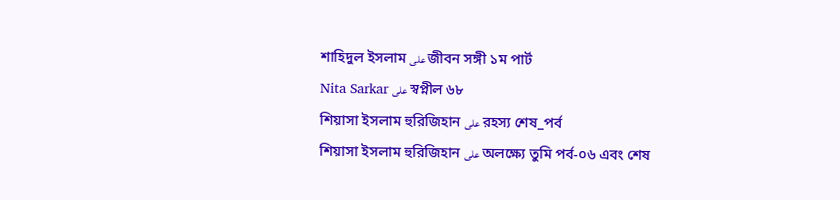শাহিদুল ইসলাম على জীবন সঙ্গী ১ম পার্ট
Nita Sarkar على স্বপ্নীল ৬৮
শিয়াসা ইসলাম হুরিজিহান على রহস্য শেষ_পর্ব
শিয়াসা ইসলাম হুরিজিহান على অলক্ষ্যে তুমি পর্ব-০৬ এবং শেষ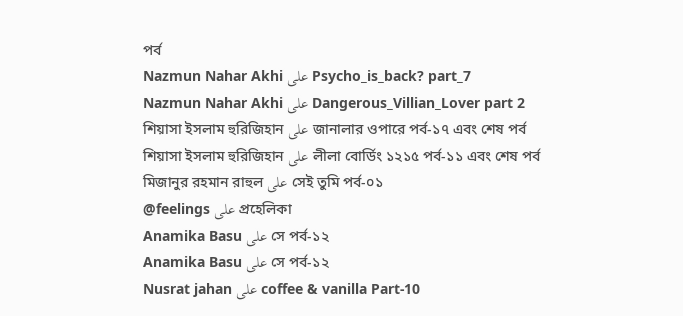পর্ব
Nazmun Nahar Akhi على Psycho_is_back? part_7
Nazmun Nahar Akhi على Dangerous_Villian_Lover part 2
শিয়াসা ইসলাম হুরিজিহান على জানালার ওপারে পর্ব-১৭ এবং শেষ পর্ব
শিয়াসা ইসলাম হুরিজিহান على লীলা বোর্ডিং ১২১৫ পর্ব-১১ এবং শেষ পর্ব
মিজানুর রহমান রাহুল على সেই তুমি পর্ব-০১
@feelings على প্রহেলিকা
Anamika Basu على সে পর্ব-১২
Anamika Basu على সে পর্ব-১২
Nusrat jahan على coffee & vanilla Part-10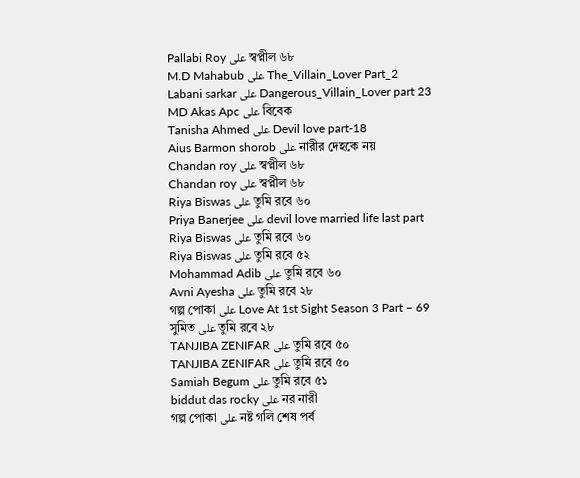Pallabi Roy على স্বপ্নীল ৬৮
M.D Mahabub على The_Villain_Lover Part_2
Labani sarkar على Dangerous_Villain_Lover part 23
MD Akas Apc على বিবেক
Tanisha Ahmed على Devil love part-18
Aius Barmon shorob على নারীর দেহকে নয়
Chandan roy على স্বপ্নীল ৬৮
Chandan roy على স্বপ্নীল ৬৮
Riya Biswas على তুমি রবে ৬০
Priya Banerjee على devil love married life last part
Riya Biswas على তুমি রবে ৬০
Riya Biswas على তুমি রবে ৫২
Mohammad Adib على তুমি রবে ৬০
Avni Ayesha على তুমি রবে ২৮
গল্প পোকা على Love At 1st Sight Season 3 Part – 69
সুমিত على তুমি রবে ২৮
TANJIBA ZENIFAR على তুমি রবে ৫০
TANJIBA ZENIFAR على তুমি রবে ৫০
Samiah Begum على তুমি রবে ৫১
biddut das rocky على নর নারী
গল্প পোকা على নষ্ট গলি শেষ পর্ব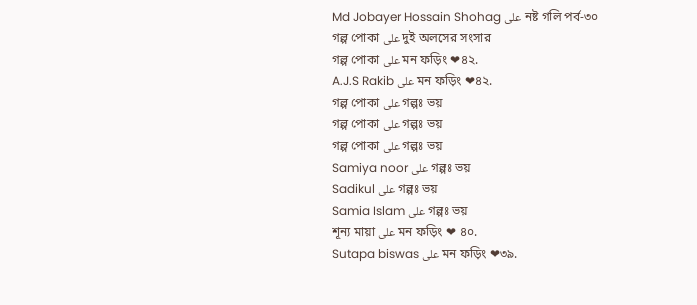Md Jobayer Hossain Shohag على নষ্ট গলি পর্ব-৩০
গল্প পোকা على দুই অলসের সংসার
গল্প পোকা على মন ফড়িং ❤৪২.
A.J.S Rakib على মন ফড়িং ❤৪২.
গল্প পোকা على গল্পঃ ভয়
গল্প পোকা على গল্পঃ ভয়
গল্প পোকা على গল্পঃ ভয়
Samiya noor على গল্পঃ ভয়
Sadikul على গল্পঃ ভয়
Samia Islam على গল্পঃ ভয়
শূন্য মায়া على মন ফড়িং ❤ ৪০.
Sutapa biswas على মন ফড়িং ❤৩৯.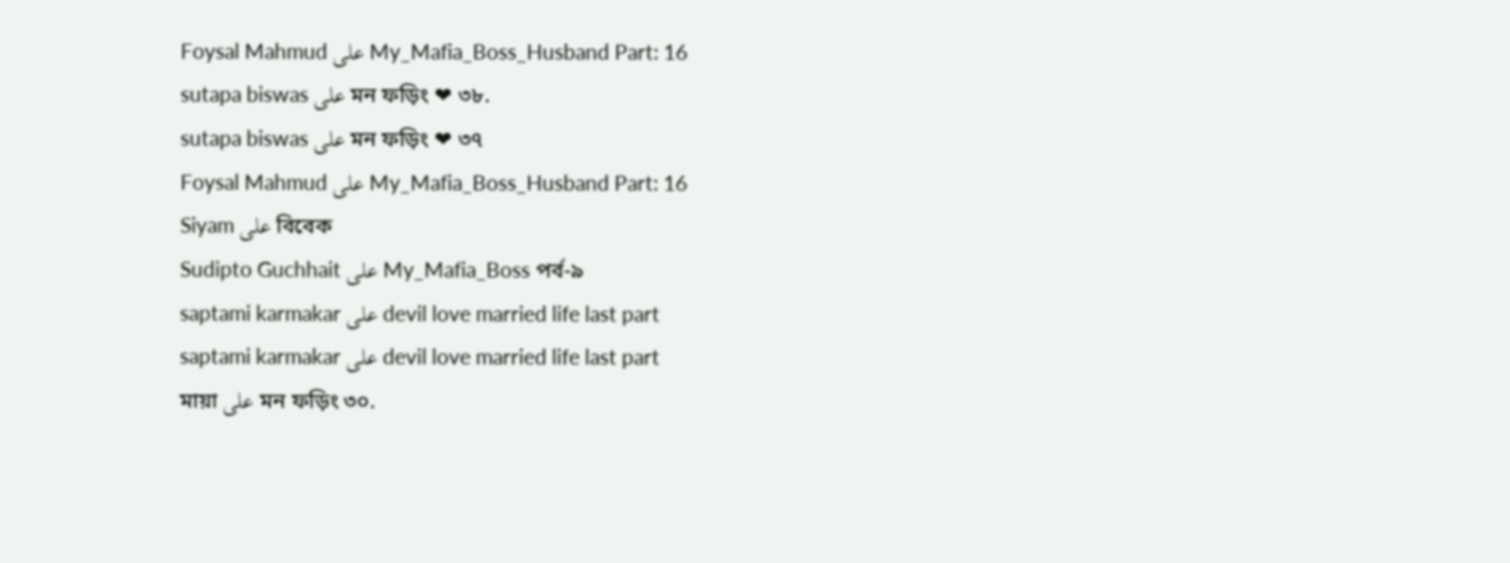Foysal Mahmud على My_Mafia_Boss_Husband Part: 16
sutapa biswas على মন ফড়িং ❤ ৩৮.
sutapa biswas على মন ফড়িং ❤ ৩৭
Foysal Mahmud على My_Mafia_Boss_Husband Part: 16
Siyam على বিবেক
Sudipto Guchhait على My_Mafia_Boss পর্ব-৯
saptami karmakar على devil love married life last part
saptami karmakar على devil love married life last part
মায়া على মন ফড়িং ৩০.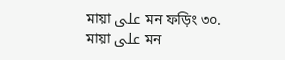মায়া على মন ফড়িং ৩০.
মায়া على মন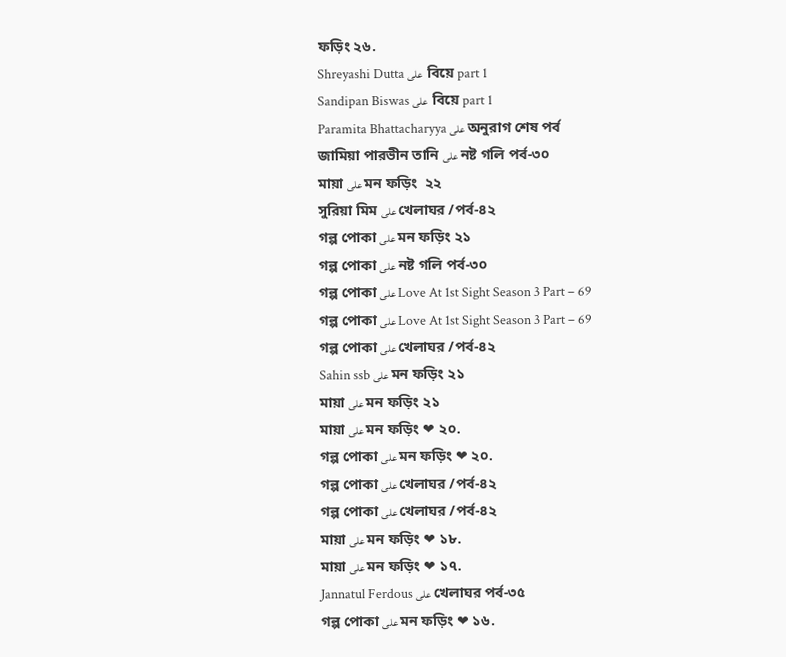ফড়িং ২৬.
Shreyashi Dutta على  বিয়ে part 1
Sandipan Biswas على  বিয়ে part 1
Paramita Bhattacharyya على অনুরাগ শেষ পর্ব
জামিয়া পারভীন তানি على নষ্ট গলি পর্ব-৩০
মায়া على মন ফড়িং  ২২
সুরিয়া মিম على খেলাঘর /পর্ব-৪২
গল্প পোকা على মন ফড়িং ২১
গল্প পোকা على নষ্ট গলি পর্ব-৩০
গল্প পোকা على Love At 1st Sight Season 3 Part – 69
গল্প পোকা على Love At 1st Sight Season 3 Part – 69
গল্প পোকা على খেলাঘর /পর্ব-৪২
Sahin ssb على মন ফড়িং ২১
মায়া على মন ফড়িং ২১
মায়া على মন ফড়িং ❤ ২০.
গল্প পোকা على মন ফড়িং ❤ ২০.
গল্প পোকা على খেলাঘর /পর্ব-৪২
গল্প পোকা على খেলাঘর /পর্ব-৪২
মায়া على মন ফড়িং ❤ ১৮.
মায়া على মন ফড়িং ❤ ১৭.
Jannatul Ferdous على খেলাঘর পর্ব-৩৫
গল্প পোকা على মন ফড়িং ❤ ১৬.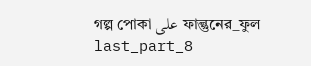গল্প পোকা على ফাল্গুনের_ফুল last_part_8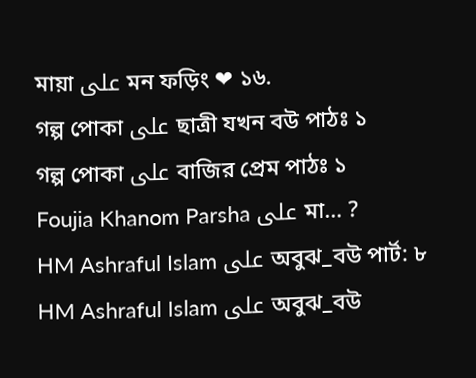মায়া على মন ফড়িং ❤ ১৬.
গল্প পোকা على ছাত্রী যখন বউ পাঠঃ ১
গল্প পোকা على বাজির প্রেম পাঠঃ ১
Foujia Khanom Parsha على মা… ?
HM Ashraful Islam على অবুঝ_বউ পার্ট: ৮
HM Ashraful Islam على অবুঝ_বউ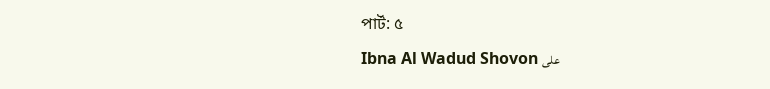পার্ট: ৫
Ibna Al Wadud Shovon على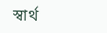স্বার্থ